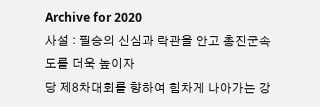Archive for 2020
사설 : 필승의 신심과 락관을 안고 총진군속도를 더욱 높이자
당 제8차대회를 향하여 힘차게 나아가는 강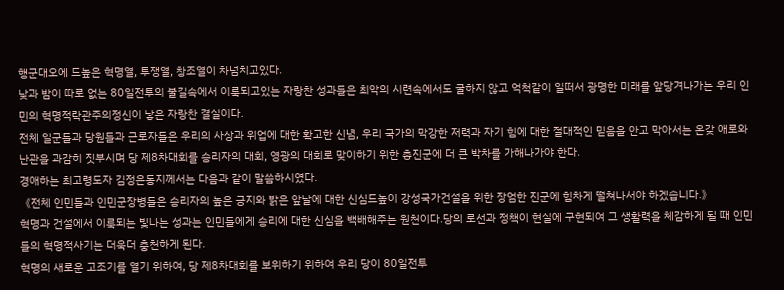행군대오에 드높은 혁명열, 투쟁열, 창조열이 차넘치고있다.
낮과 밤이 따로 없는 80일전투의 불길속에서 이룩되고있는 자랑찬 성과들은 최악의 시련속에서도 굴하지 않고 억척같이 일떠서 광명한 미래를 앞당겨나가는 우리 인민의 혁명적락관주의정신이 낳은 자랑찬 결실이다.
전체 일군들과 당원들과 근로자들은 우리의 사상과 위업에 대한 확고한 신념, 우리 국가의 막강한 저력과 자기 힘에 대한 절대적인 믿음을 안고 막아서는 온갖 애로와 난관을 과감히 짓부시며 당 제8차대회를 승리자의 대회, 영광의 대회로 맞이하기 위한 총진군에 더 큰 박차를 가해나가야 한다.
경애하는 최고령도자 김정은동지께서는 다음과 같이 말씀하시였다.
《전체 인민들과 인민군장병들은 승리자의 높은 긍지와 밝은 앞날에 대한 신심드높이 강성국가건설을 위한 장엄한 진군에 힘차게 떨쳐나서야 하겠습니다.》
혁명과 건설에서 이룩되는 빛나는 성과는 인민들에게 승리에 대한 신심을 백배해주는 원천이다.당의 로선과 정책이 현실에 구현되여 그 생활력을 체감하게 될 때 인민들의 혁명적사기는 더욱더 충천하게 된다.
혁명의 새로운 고조기를 열기 위하여, 당 제8차대회를 보위하기 위하여 우리 당이 80일전투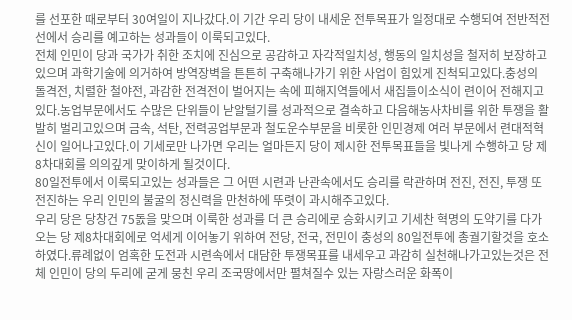를 선포한 때로부터 30여일이 지나갔다.이 기간 우리 당이 내세운 전투목표가 일정대로 수행되여 전반적전선에서 승리를 예고하는 성과들이 이룩되고있다.
전체 인민이 당과 국가가 취한 조치에 진심으로 공감하고 자각적일치성, 행동의 일치성을 철저히 보장하고있으며 과학기술에 의거하여 방역장벽을 튼튼히 구축해나가기 위한 사업이 힘있게 진척되고있다.충성의 돌격전, 치렬한 철야전, 과감한 전격전이 벌어지는 속에 피해지역들에서 새집들이소식이 련이어 전해지고있다.농업부문에서도 수많은 단위들이 낟알털기를 성과적으로 결속하고 다음해농사차비를 위한 투쟁을 활발히 벌리고있으며 금속, 석탄, 전력공업부문과 철도운수부문을 비롯한 인민경제 여러 부문에서 련대적혁신이 일어나고있다.이 기세로만 나가면 우리는 얼마든지 당이 제시한 전투목표들을 빛나게 수행하고 당 제8차대회를 의의깊게 맞이하게 될것이다.
80일전투에서 이룩되고있는 성과들은 그 어떤 시련과 난관속에서도 승리를 락관하며 전진, 전진, 투쟁 또 전진하는 우리 인민의 불굴의 정신력을 만천하에 뚜렷이 과시해주고있다.
우리 당은 당창건 75돐을 맞으며 이룩한 성과를 더 큰 승리에로 승화시키고 기세찬 혁명의 도약기를 다가오는 당 제8차대회에로 억세게 이어놓기 위하여 전당, 전국, 전민이 충성의 80일전투에 총궐기할것을 호소하였다.류례없이 엄혹한 도전과 시련속에서 대담한 투쟁목표를 내세우고 과감히 실천해나가고있는것은 전체 인민이 당의 두리에 굳게 뭉친 우리 조국땅에서만 펼쳐질수 있는 자랑스러운 화폭이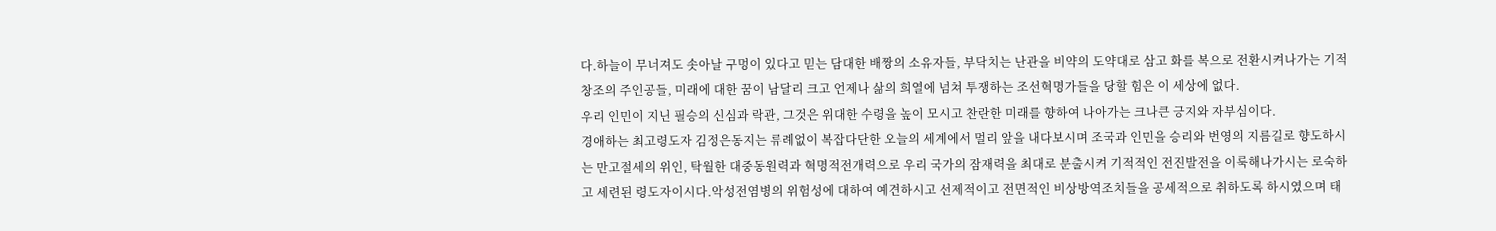다.하늘이 무너져도 솟아날 구멍이 있다고 믿는 담대한 배짱의 소유자들, 부닥치는 난관을 비약의 도약대로 삼고 화를 복으로 전환시켜나가는 기적창조의 주인공들, 미래에 대한 꿈이 남달리 크고 언제나 삶의 희열에 넘쳐 투쟁하는 조선혁명가들을 당할 힘은 이 세상에 없다.
우리 인민이 지닌 필승의 신심과 락관, 그것은 위대한 수령을 높이 모시고 찬란한 미래를 향하여 나아가는 크나큰 긍지와 자부심이다.
경애하는 최고령도자 김정은동지는 류례없이 복잡다단한 오늘의 세계에서 멀리 앞을 내다보시며 조국과 인민을 승리와 번영의 지름길로 향도하시는 만고절세의 위인, 탁월한 대중동원력과 혁명적전개력으로 우리 국가의 잠재력을 최대로 분출시켜 기적적인 전진발전을 이룩해나가시는 로숙하고 세련된 령도자이시다.악성전염병의 위험성에 대하여 예견하시고 선제적이고 전면적인 비상방역조치들을 공세적으로 취하도록 하시였으며 태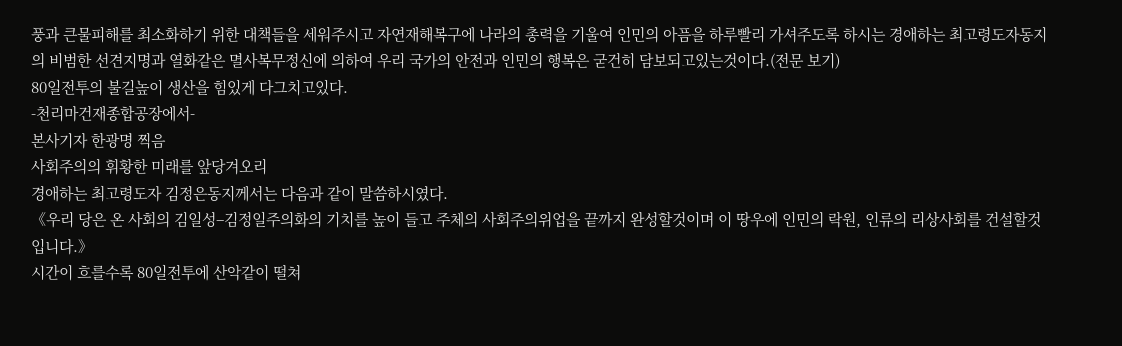풍과 큰물피해를 최소화하기 위한 대책들을 세워주시고 자연재해복구에 나라의 총력을 기울여 인민의 아픔을 하루빨리 가셔주도록 하시는 경애하는 최고령도자동지의 비범한 선견지명과 열화같은 멸사복무정신에 의하여 우리 국가의 안전과 인민의 행복은 굳건히 담보되고있는것이다.(전문 보기)
80일전투의 불길높이 생산을 힘있게 다그치고있다.
-천리마건재종합공장에서-
본사기자 한광명 찍음
사회주의의 휘황한 미래를 앞당겨오리
경애하는 최고령도자 김정은동지께서는 다음과 같이 말씀하시였다.
《우리 당은 온 사회의 김일성–김정일주의화의 기치를 높이 들고 주체의 사회주의위업을 끝까지 완성할것이며 이 땅우에 인민의 락원, 인류의 리상사회를 건설할것입니다.》
시간이 흐를수록 80일전투에 산악같이 떨쳐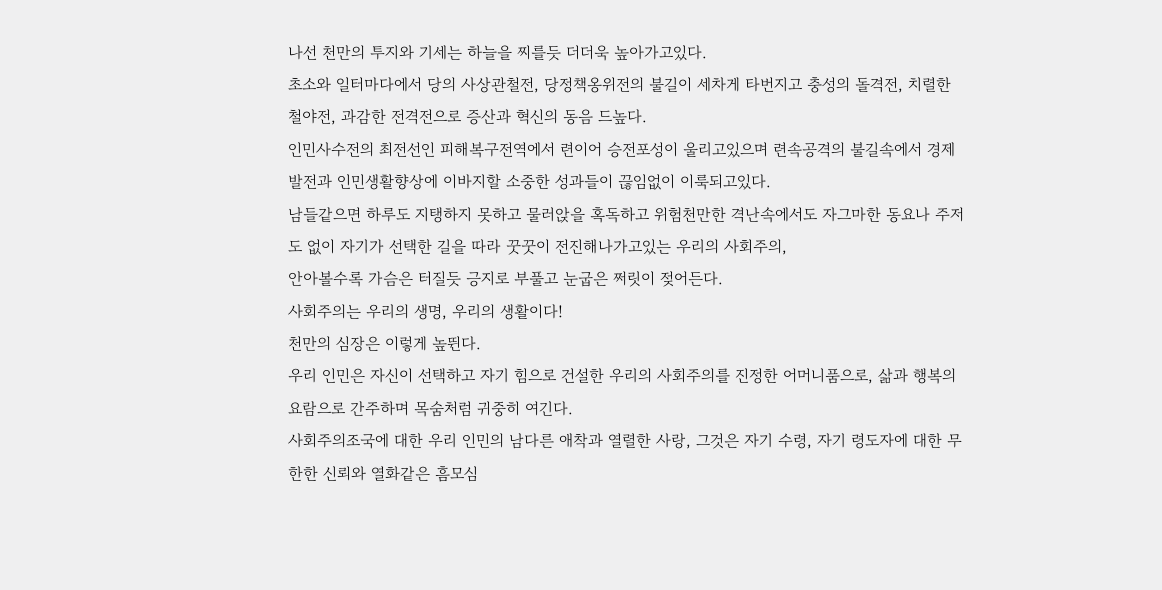나선 천만의 투지와 기세는 하늘을 찌를듯 더더욱 높아가고있다.
초소와 일터마다에서 당의 사상관철전, 당정책옹위전의 불길이 세차게 타번지고 충성의 돌격전, 치렬한 철야전, 과감한 전격전으로 증산과 혁신의 동음 드높다.
인민사수전의 최전선인 피해복구전역에서 련이어 승전포성이 울리고있으며 련속공격의 불길속에서 경제발전과 인민생활향상에 이바지할 소중한 성과들이 끊임없이 이룩되고있다.
남들같으면 하루도 지탱하지 못하고 물러앉을 혹독하고 위험천만한 격난속에서도 자그마한 동요나 주저도 없이 자기가 선택한 길을 따라 꿋꿋이 전진해나가고있는 우리의 사회주의,
안아볼수록 가슴은 터질듯 긍지로 부풀고 눈굽은 쩌릿이 젖어든다.
사회주의는 우리의 생명, 우리의 생활이다!
천만의 심장은 이렇게 높뛴다.
우리 인민은 자신이 선택하고 자기 힘으로 건설한 우리의 사회주의를 진정한 어머니품으로, 삶과 행복의 요람으로 간주하며 목숨처럼 귀중히 여긴다.
사회주의조국에 대한 우리 인민의 남다른 애착과 열렬한 사랑, 그것은 자기 수령, 자기 령도자에 대한 무한한 신뢰와 열화같은 흠모심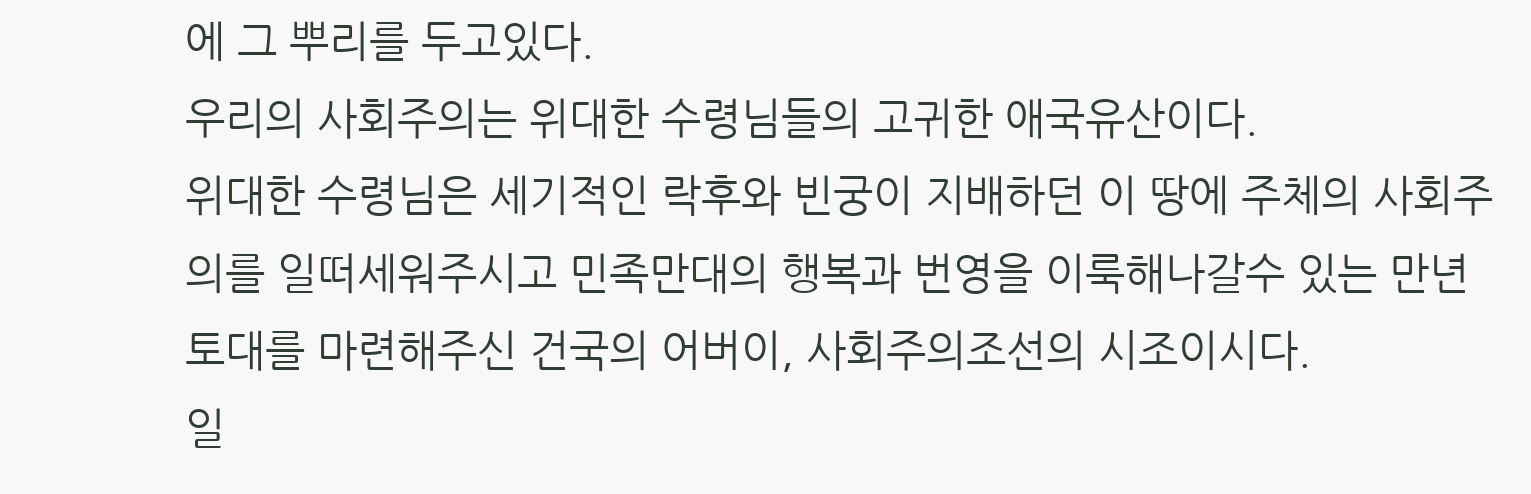에 그 뿌리를 두고있다.
우리의 사회주의는 위대한 수령님들의 고귀한 애국유산이다.
위대한 수령님은 세기적인 락후와 빈궁이 지배하던 이 땅에 주체의 사회주의를 일떠세워주시고 민족만대의 행복과 번영을 이룩해나갈수 있는 만년토대를 마련해주신 건국의 어버이, 사회주의조선의 시조이시다.
일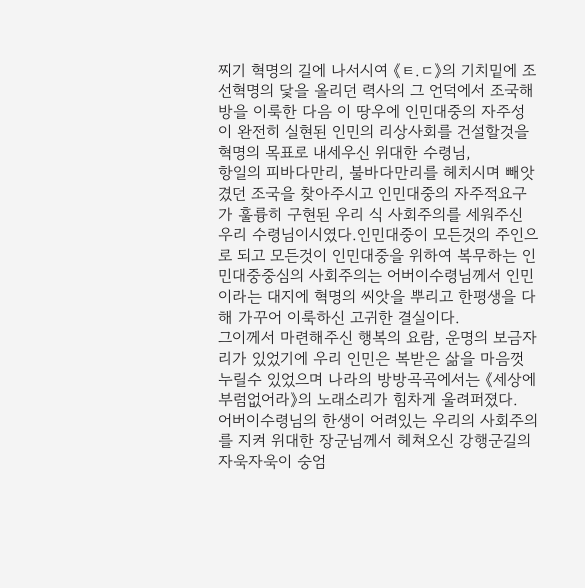찌기 혁명의 길에 나서시여 《ㅌ.ㄷ》의 기치밑에 조선혁명의 닻을 올리던 력사의 그 언덕에서 조국해방을 이룩한 다음 이 땅우에 인민대중의 자주성이 완전히 실현된 인민의 리상사회를 건설할것을 혁명의 목표로 내세우신 위대한 수령님,
항일의 피바다만리, 불바다만리를 헤치시며 빼앗겼던 조국을 찾아주시고 인민대중의 자주적요구가 훌륭히 구현된 우리 식 사회주의를 세워주신 우리 수령님이시였다.인민대중이 모든것의 주인으로 되고 모든것이 인민대중을 위하여 복무하는 인민대중중심의 사회주의는 어버이수령님께서 인민이라는 대지에 혁명의 씨앗을 뿌리고 한평생을 다해 가꾸어 이룩하신 고귀한 결실이다.
그이께서 마련해주신 행복의 요람, 운명의 보금자리가 있었기에 우리 인민은 복받은 삶을 마음껏 누릴수 있었으며 나라의 방방곡곡에서는 《세상에 부럼없어라》의 노래소리가 힘차게 울려퍼졌다.
어버이수령님의 한생이 어려있는 우리의 사회주의를 지켜 위대한 장군님께서 헤쳐오신 강행군길의 자욱자욱이 숭엄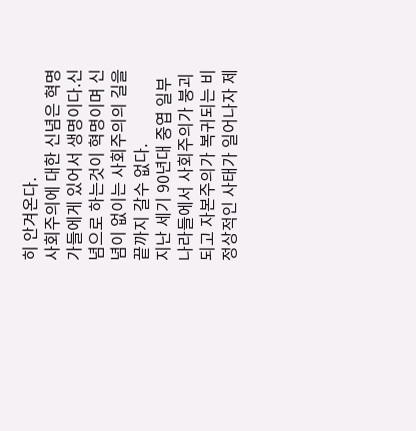히 안겨온다.
사회주의에 대한 신념은 혁명가들에게 있어서 생명이다.신념으로 하는것이 혁명이며 신념이 없이는 사회주의의 길을 끝까지 갈수 없다.
지난 세기 90년대 중엽 일부 나라들에서 사회주의가 붕괴되고 자본주의가 복귀되는 비정상적인 사태가 일어나자 제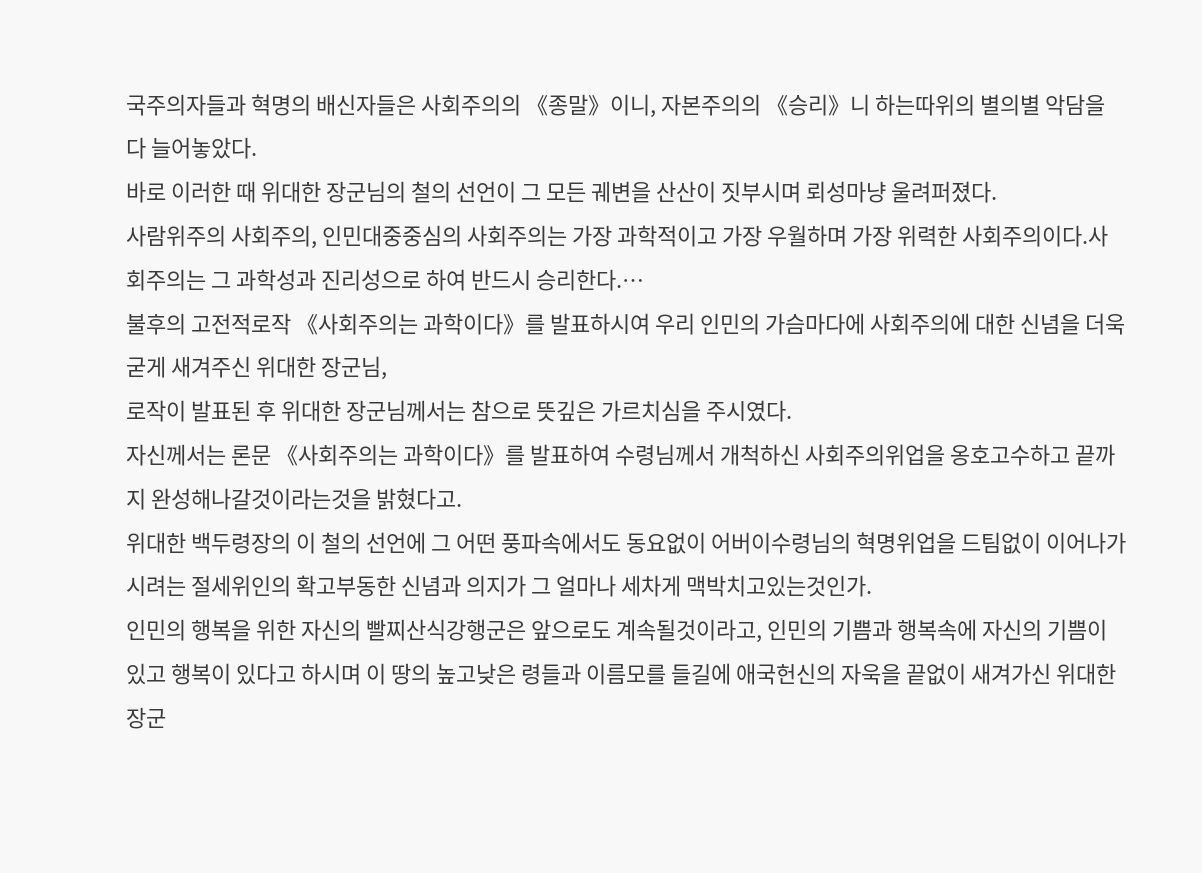국주의자들과 혁명의 배신자들은 사회주의의 《종말》이니, 자본주의의 《승리》니 하는따위의 별의별 악담을 다 늘어놓았다.
바로 이러한 때 위대한 장군님의 철의 선언이 그 모든 궤변을 산산이 짓부시며 뢰성마냥 울려퍼졌다.
사람위주의 사회주의, 인민대중중심의 사회주의는 가장 과학적이고 가장 우월하며 가장 위력한 사회주의이다.사회주의는 그 과학성과 진리성으로 하여 반드시 승리한다.…
불후의 고전적로작 《사회주의는 과학이다》를 발표하시여 우리 인민의 가슴마다에 사회주의에 대한 신념을 더욱 굳게 새겨주신 위대한 장군님,
로작이 발표된 후 위대한 장군님께서는 참으로 뜻깊은 가르치심을 주시였다.
자신께서는 론문 《사회주의는 과학이다》를 발표하여 수령님께서 개척하신 사회주의위업을 옹호고수하고 끝까지 완성해나갈것이라는것을 밝혔다고.
위대한 백두령장의 이 철의 선언에 그 어떤 풍파속에서도 동요없이 어버이수령님의 혁명위업을 드팀없이 이어나가시려는 절세위인의 확고부동한 신념과 의지가 그 얼마나 세차게 맥박치고있는것인가.
인민의 행복을 위한 자신의 빨찌산식강행군은 앞으로도 계속될것이라고, 인민의 기쁨과 행복속에 자신의 기쁨이 있고 행복이 있다고 하시며 이 땅의 높고낮은 령들과 이름모를 들길에 애국헌신의 자욱을 끝없이 새겨가신 위대한 장군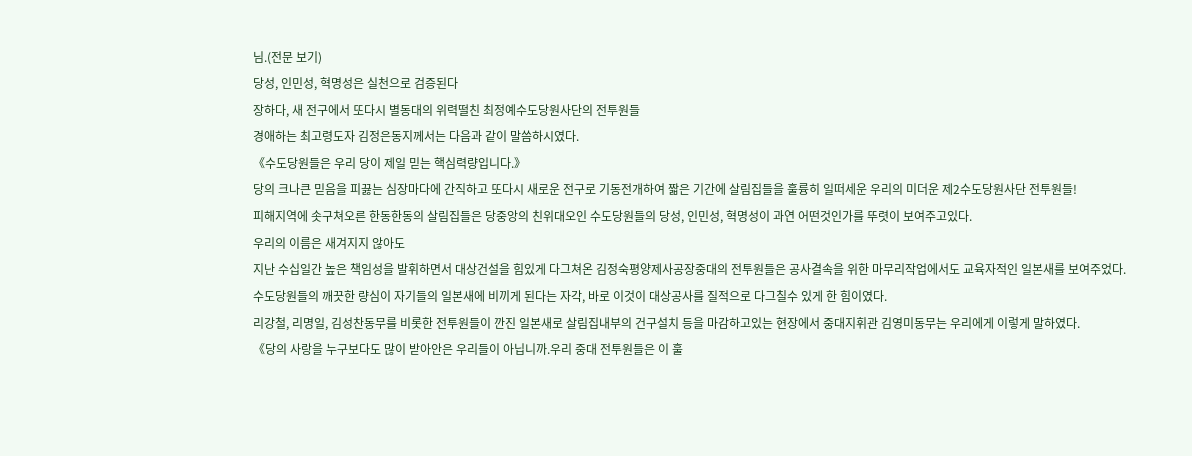님.(전문 보기)
당성, 인민성, 혁명성은 실천으로 검증된다
장하다, 새 전구에서 또다시 별동대의 위력떨친 최정예수도당원사단의 전투원들
경애하는 최고령도자 김정은동지께서는 다음과 같이 말씀하시였다.
《수도당원들은 우리 당이 제일 믿는 핵심력량입니다.》
당의 크나큰 믿음을 피끓는 심장마다에 간직하고 또다시 새로운 전구로 기동전개하여 짧은 기간에 살림집들을 훌륭히 일떠세운 우리의 미더운 제2수도당원사단 전투원들!
피해지역에 솟구쳐오른 한동한동의 살림집들은 당중앙의 친위대오인 수도당원들의 당성, 인민성, 혁명성이 과연 어떤것인가를 뚜렷이 보여주고있다.
우리의 이름은 새겨지지 않아도
지난 수십일간 높은 책임성을 발휘하면서 대상건설을 힘있게 다그쳐온 김정숙평양제사공장중대의 전투원들은 공사결속을 위한 마무리작업에서도 교육자적인 일본새를 보여주었다.
수도당원들의 깨끗한 량심이 자기들의 일본새에 비끼게 된다는 자각, 바로 이것이 대상공사를 질적으로 다그칠수 있게 한 힘이였다.
리강철, 리명일, 김성찬동무를 비롯한 전투원들이 깐진 일본새로 살림집내부의 건구설치 등을 마감하고있는 현장에서 중대지휘관 김영미동무는 우리에게 이렇게 말하였다.
《당의 사랑을 누구보다도 많이 받아안은 우리들이 아닙니까.우리 중대 전투원들은 이 훌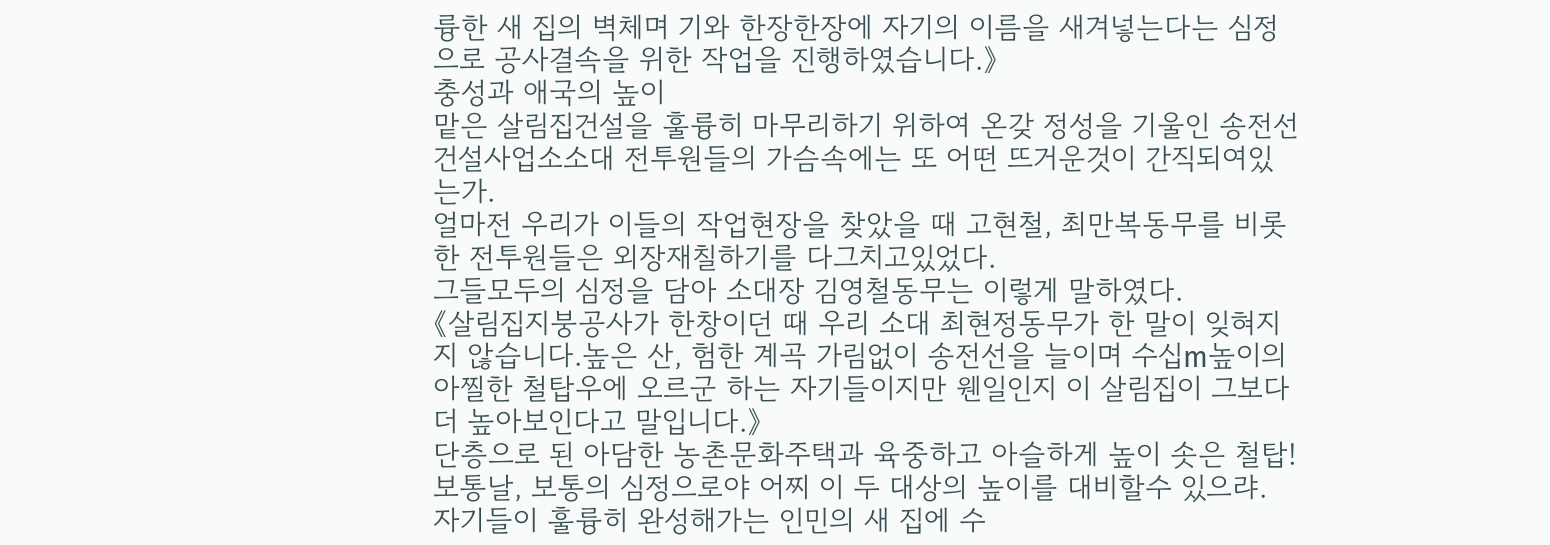륭한 새 집의 벽체며 기와 한장한장에 자기의 이름을 새겨넣는다는 심정으로 공사결속을 위한 작업을 진행하였습니다.》
충성과 애국의 높이
맡은 살림집건설을 훌륭히 마무리하기 위하여 온갖 정성을 기울인 송전선건설사업소소대 전투원들의 가슴속에는 또 어떤 뜨거운것이 간직되여있는가.
얼마전 우리가 이들의 작업현장을 찾았을 때 고현철, 최만복동무를 비롯한 전투원들은 외장재칠하기를 다그치고있었다.
그들모두의 심정을 담아 소대장 김영철동무는 이렇게 말하였다.
《살림집지붕공사가 한창이던 때 우리 소대 최현정동무가 한 말이 잊혀지지 않습니다.높은 산, 험한 계곡 가림없이 송전선을 늘이며 수십m높이의 아찔한 철탑우에 오르군 하는 자기들이지만 웬일인지 이 살림집이 그보다 더 높아보인다고 말입니다.》
단층으로 된 아담한 농촌문화주택과 육중하고 아슬하게 높이 솟은 철탑!
보통날, 보통의 심정으로야 어찌 이 두 대상의 높이를 대비할수 있으랴.
자기들이 훌륭히 완성해가는 인민의 새 집에 수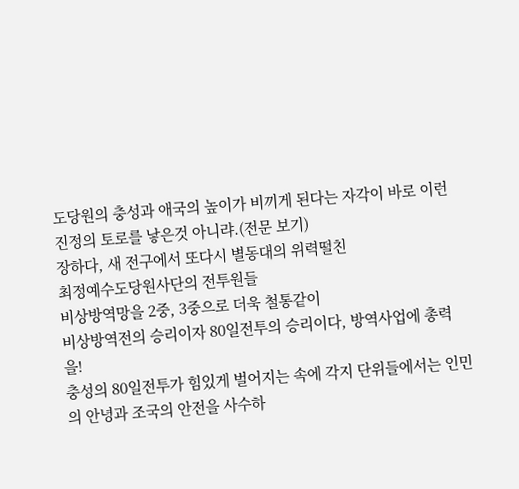도당원의 충성과 애국의 높이가 비끼게 된다는 자각이 바로 이런 진정의 토로를 낳은것 아니랴.(전문 보기)
장하다, 새 전구에서 또다시 별동대의 위력떨친
최정예수도당원사단의 전투원들
비상방역망을 2중, 3중으로 더욱 철통같이
비상방역전의 승리이자 80일전투의 승리이다, 방역사업에 총력을!
충성의 80일전투가 힘있게 벌어지는 속에 각지 단위들에서는 인민의 안녕과 조국의 안전을 사수하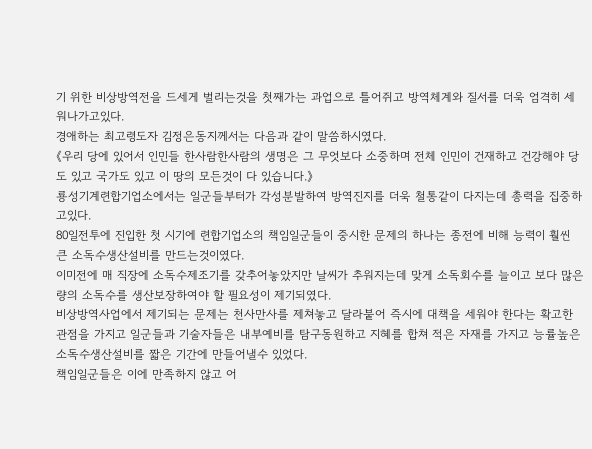기 위한 비상방역전을 드세게 벌리는것을 첫째가는 과업으로 틀어쥐고 방역체계와 질서를 더욱 엄격히 세워나가고있다.
경애하는 최고령도자 김정은동지께서는 다음과 같이 말씀하시였다.
《우리 당에 있어서 인민들 한사람한사람의 생명은 그 무엇보다 소중하며 전체 인민이 건재하고 건강해야 당도 있고 국가도 있고 이 땅의 모든것이 다 있습니다.》
룡성기계련합기업소에서는 일군들부터가 각성분발하여 방역진지를 더욱 철통같이 다지는데 총력을 집중하고있다.
80일전투에 진입한 첫 시기에 련합기업소의 책임일군들이 중시한 문제의 하나는 종전에 비해 능력이 훨씬 큰 소독수생산설비를 만드는것이였다.
이미전에 매 직장에 소독수제조기를 갖추어놓았지만 날씨가 추워지는데 맞게 소독회수를 늘이고 보다 많은 량의 소독수를 생산보장하여야 할 필요성이 제기되였다.
비상방역사업에서 제기되는 문제는 천사만사를 제쳐놓고 달라붙어 즉시에 대책을 세워야 한다는 확고한 관점을 가지고 일군들과 기술자들은 내부예비를 탐구동원하고 지혜를 합쳐 적은 자재를 가지고 능률높은 소독수생산설비를 짧은 기간에 만들어낼수 있었다.
책임일군들은 이에 만족하지 않고 어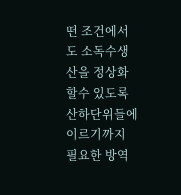떤 조건에서도 소독수생산을 정상화할수 있도록 산하단위들에 이르기까지 필요한 방역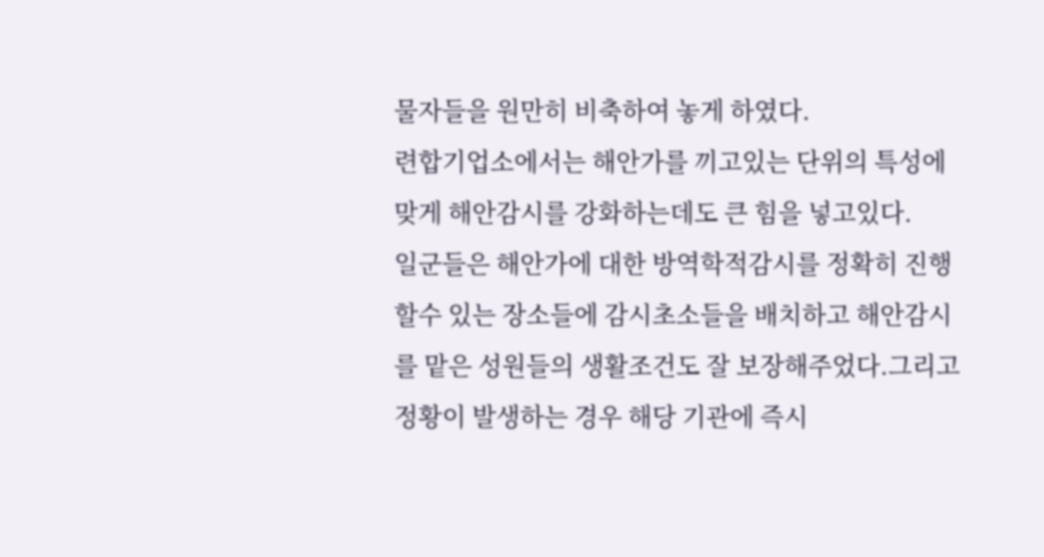물자들을 원만히 비축하여 놓게 하였다.
련합기업소에서는 해안가를 끼고있는 단위의 특성에 맞게 해안감시를 강화하는데도 큰 힘을 넣고있다.
일군들은 해안가에 대한 방역학적감시를 정확히 진행할수 있는 장소들에 감시초소들을 배치하고 해안감시를 맡은 성원들의 생활조건도 잘 보장해주었다.그리고 정황이 발생하는 경우 해당 기관에 즉시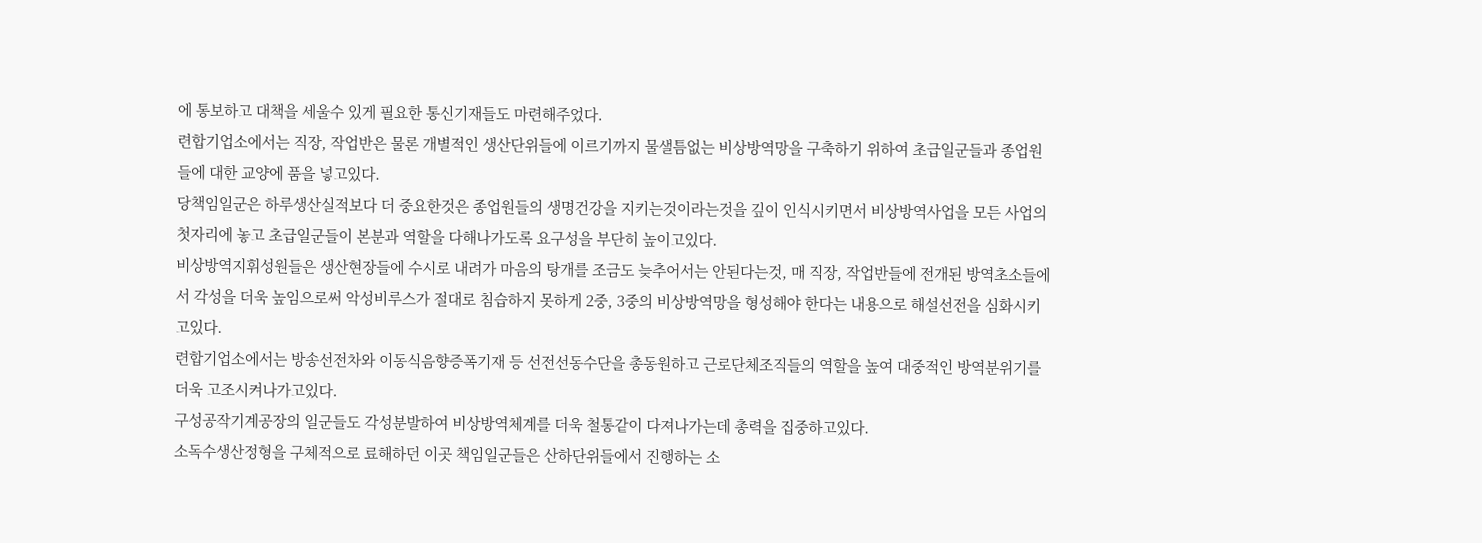에 통보하고 대책을 세울수 있게 필요한 통신기재들도 마련해주었다.
련합기업소에서는 직장, 작업반은 물론 개별적인 생산단위들에 이르기까지 물샐틈없는 비상방역망을 구축하기 위하여 초급일군들과 종업원들에 대한 교양에 품을 넣고있다.
당책임일군은 하루생산실적보다 더 중요한것은 종업원들의 생명건강을 지키는것이라는것을 깊이 인식시키면서 비상방역사업을 모든 사업의 첫자리에 놓고 초급일군들이 본분과 역할을 다해나가도록 요구성을 부단히 높이고있다.
비상방역지휘성원들은 생산현장들에 수시로 내려가 마음의 탕개를 조금도 늦추어서는 안된다는것, 매 직장, 작업반들에 전개된 방역초소들에서 각성을 더욱 높임으로써 악성비루스가 절대로 침습하지 못하게 2중, 3중의 비상방역망을 형성해야 한다는 내용으로 해설선전을 심화시키고있다.
련합기업소에서는 방송선전차와 이동식음향증폭기재 등 선전선동수단을 총동원하고 근로단체조직들의 역할을 높여 대중적인 방역분위기를 더욱 고조시켜나가고있다.
구성공작기계공장의 일군들도 각성분발하여 비상방역체계를 더욱 철통같이 다져나가는데 총력을 집중하고있다.
소독수생산정형을 구체적으로 료해하던 이곳 책임일군들은 산하단위들에서 진행하는 소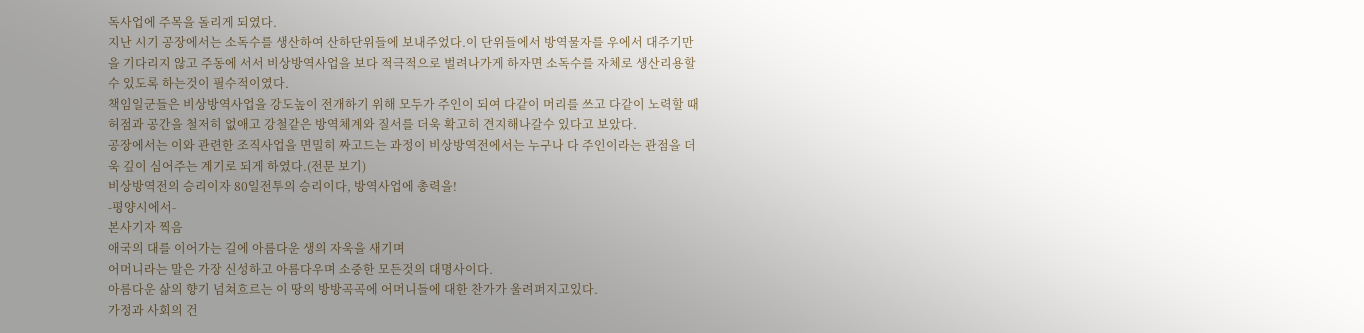독사업에 주목을 돌리게 되였다.
지난 시기 공장에서는 소독수를 생산하여 산하단위들에 보내주었다.이 단위들에서 방역물자를 우에서 대주기만을 기다리지 않고 주동에 서서 비상방역사업을 보다 적극적으로 벌려나가게 하자면 소독수를 자체로 생산리용할수 있도록 하는것이 필수적이였다.
책임일군들은 비상방역사업을 강도높이 전개하기 위해 모두가 주인이 되여 다같이 머리를 쓰고 다같이 노력할 때 허점과 공간을 철저히 없애고 강철같은 방역체계와 질서를 더욱 확고히 견지해나갈수 있다고 보았다.
공장에서는 이와 관련한 조직사업을 면밀히 짜고드는 과정이 비상방역전에서는 누구나 다 주인이라는 관점을 더욱 깊이 심어주는 계기로 되게 하였다.(전문 보기)
비상방역전의 승리이자 80일전투의 승리이다, 방역사업에 총력을!
-평양시에서-
본사기자 찍음
애국의 대를 이어가는 길에 아름다운 생의 자욱을 새기며
어머니라는 말은 가장 신성하고 아름다우며 소중한 모든것의 대명사이다.
아름다운 삶의 향기 넘쳐흐르는 이 땅의 방방곡곡에 어머니들에 대한 찬가가 울려퍼지고있다.
가정과 사회의 건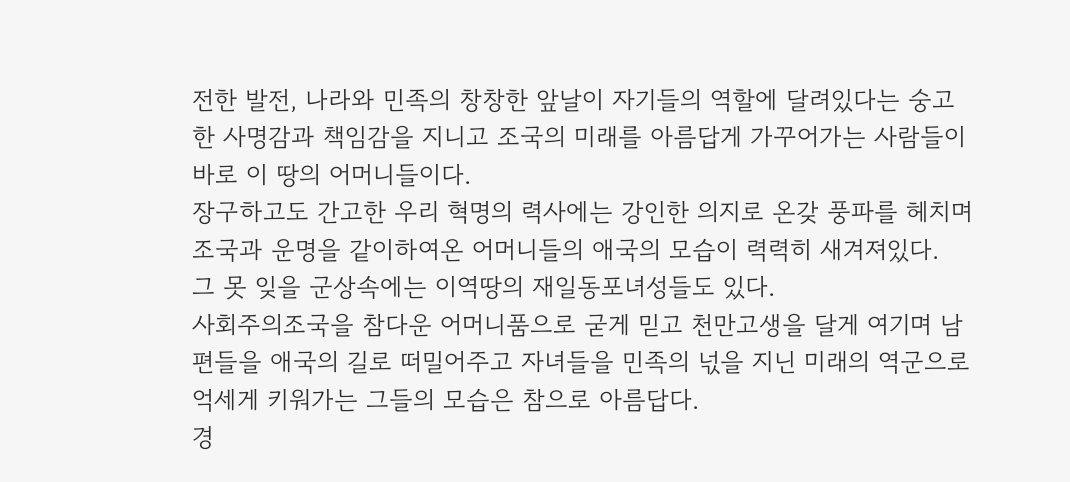전한 발전, 나라와 민족의 창창한 앞날이 자기들의 역할에 달려있다는 숭고한 사명감과 책임감을 지니고 조국의 미래를 아름답게 가꾸어가는 사람들이 바로 이 땅의 어머니들이다.
장구하고도 간고한 우리 혁명의 력사에는 강인한 의지로 온갖 풍파를 헤치며 조국과 운명을 같이하여온 어머니들의 애국의 모습이 력력히 새겨져있다.
그 못 잊을 군상속에는 이역땅의 재일동포녀성들도 있다.
사회주의조국을 참다운 어머니품으로 굳게 믿고 천만고생을 달게 여기며 남편들을 애국의 길로 떠밀어주고 자녀들을 민족의 넋을 지닌 미래의 역군으로 억세게 키워가는 그들의 모습은 참으로 아름답다.
경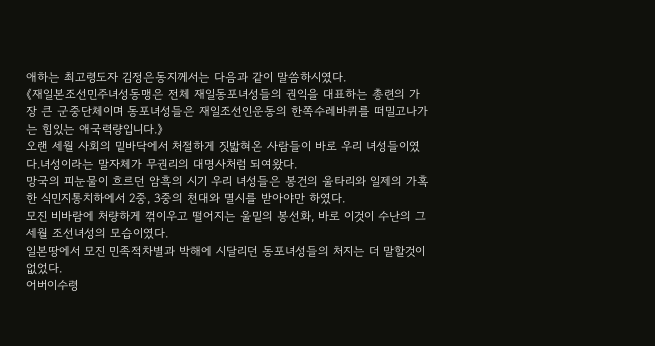애하는 최고령도자 김정은동지께서는 다음과 같이 말씀하시였다.
《재일본조선민주녀성동맹은 전체 재일동포녀성들의 권익을 대표하는 총련의 가장 큰 군중단체이며 동포녀성들은 재일조선인운동의 한쪽수레바퀴를 떠밀고나가는 힘있는 애국력량입니다.》
오랜 세월 사회의 밑바닥에서 처절하게 짓밟혀온 사람들이 바로 우리 녀성들이였다.녀성이라는 말자체가 무권리의 대명사처럼 되여왔다.
망국의 피눈물이 흐르던 암흑의 시기 우리 녀성들은 봉건의 울타리와 일제의 가혹한 식민지통치하에서 2중, 3중의 천대와 멸시를 받아야만 하였다.
모진 비바람에 처량하게 꺾이우고 떨어지는 울밑의 봉선화, 바로 이것이 수난의 그 세월 조선녀성의 모습이였다.
일본땅에서 모진 민족적차별과 박해에 시달리던 동포녀성들의 처지는 더 말할것이 없었다.
어버이수령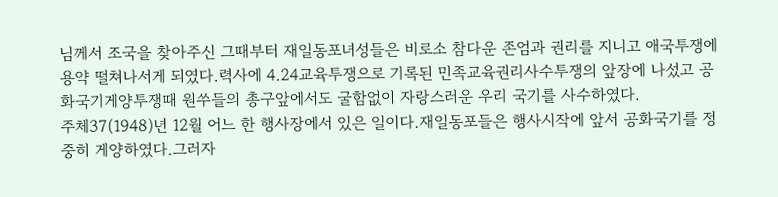님께서 조국을 찾아주신 그때부터 재일동포녀성들은 비로소 참다운 존엄과 권리를 지니고 애국투쟁에 용약 떨쳐나서게 되였다.력사에 4.24교육투쟁으로 기록된 민족교육권리사수투쟁의 앞장에 나섰고 공화국기게양투쟁때 원쑤들의 총구앞에서도 굴함없이 자랑스러운 우리 국기를 사수하였다.
주체37(1948)년 12월 어느 한 행사장에서 있은 일이다.재일동포들은 행사시작에 앞서 공화국기를 정중히 게양하였다.그러자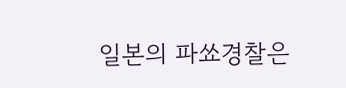일본의 파쑈경찰은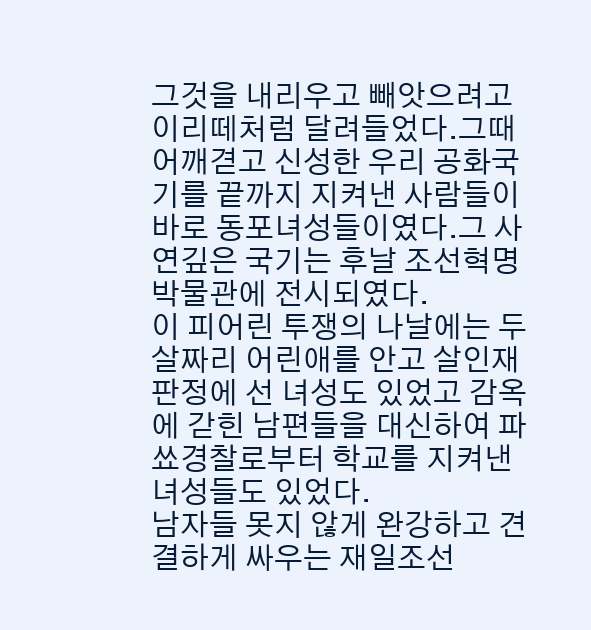그것을 내리우고 빼앗으려고 이리떼처럼 달려들었다.그때 어깨겯고 신성한 우리 공화국기를 끝까지 지켜낸 사람들이 바로 동포녀성들이였다.그 사연깊은 국기는 후날 조선혁명박물관에 전시되였다.
이 피어린 투쟁의 나날에는 두살짜리 어린애를 안고 살인재판정에 선 녀성도 있었고 감옥에 갇힌 남편들을 대신하여 파쑈경찰로부터 학교를 지켜낸 녀성들도 있었다.
남자들 못지 않게 완강하고 견결하게 싸우는 재일조선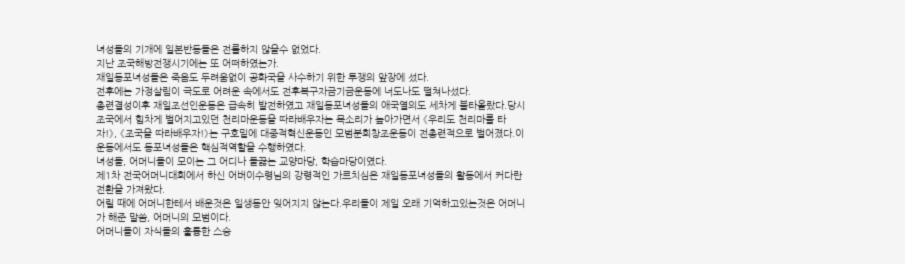녀성들의 기개에 일본반동들은 전률하지 않을수 없었다.
지난 조국해방전쟁시기에는 또 어떠하였는가.
재일동포녀성들은 죽음도 두려움없이 공화국을 사수하기 위한 투쟁의 앞장에 섰다.
전후에는 가정살림이 극도로 어려운 속에서도 전후복구자금기금운동에 너도나도 떨쳐나섰다.
총련결성이후 재일조선인운동은 급속히 발전하였고 재일동포녀성들의 애국열의도 세차게 불타올랐다.당시 조국에서 힘차게 벌어지고있던 천리마운동을 따라배우자는 목소리가 높아가면서 《우리도 천리마를 타자!》, 《조국을 따라배우자!》는 구호밑에 대중적혁신운동인 모범분회창조운동이 전총련적으로 벌어졌다.이 운동에서도 동포녀성들은 핵심적역할을 수행하였다.
녀성들, 어머니들이 모이는 그 어디나 들끓는 교양마당, 학습마당이였다.
제1차 전국어머니대회에서 하신 어버이수령님의 강령적인 가르치심은 재일동포녀성들의 활동에서 커다란 전환을 가져왔다.
어릴 때에 어머니한테서 배운것은 일생동안 잊어지지 않는다.우리들이 제일 오래 기억하고있는것은 어머니가 해준 말씀, 어머니의 모범이다.
어머니들이 자식들의 훌륭한 스승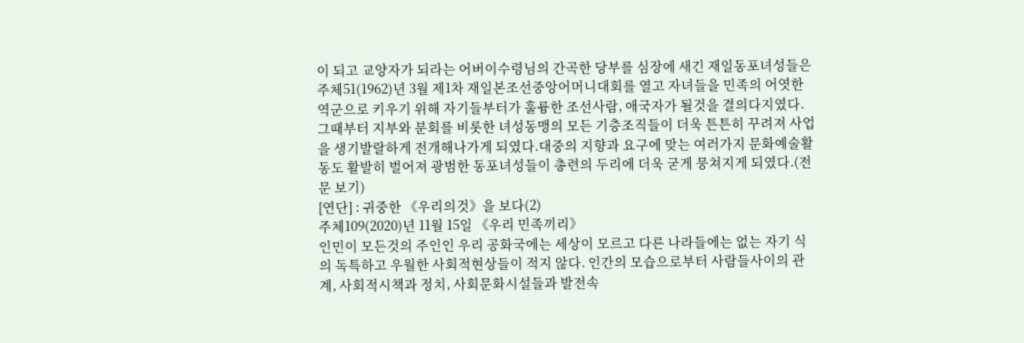이 되고 교양자가 되라는 어버이수령님의 간곡한 당부를 심장에 새긴 재일동포녀성들은 주체51(1962)년 3월 제1차 재일본조선중앙어머니대회를 열고 자녀들을 민족의 어엿한 역군으로 키우기 위해 자기들부터가 훌륭한 조선사람, 애국자가 될것을 결의다지였다.
그때부터 지부와 분회를 비롯한 녀성동맹의 모든 기층조직들이 더욱 튼튼히 꾸려져 사업을 생기발랄하게 전개해나가게 되였다.대중의 지향과 요구에 맞는 여러가지 문화예술활동도 활발히 벌어져 광범한 동포녀성들이 총련의 두리에 더욱 굳게 뭉쳐지게 되였다.(전문 보기)
[연단] : 귀중한 《우리의것》을 보다(2)
주체109(2020)년 11월 15일 《우리 민족끼리》
인민이 모든것의 주인인 우리 공화국에는 세상이 모르고 다른 나라들에는 없는 자기 식의 독특하고 우월한 사회적현상들이 적지 않다. 인간의 모습으로부터 사람들사이의 관계, 사회적시책과 정치, 사회문화시설들과 발전속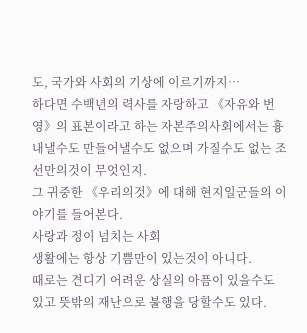도, 국가와 사회의 기상에 이르기까지…
하다면 수백년의 력사를 자랑하고 《자유와 번영》의 표본이라고 하는 자본주의사회에서는 흉내낼수도 만들어낼수도 없으며 가질수도 없는 조선만의것이 무엇인지.
그 귀중한 《우리의것》에 대해 현지일군들의 이야기를 들어본다.
사랑과 정이 넘치는 사회
생활에는 항상 기쁨만이 있는것이 아니다.
때로는 견디기 어려운 상실의 아픔이 있을수도 있고 뜻밖의 재난으로 불행을 당할수도 있다.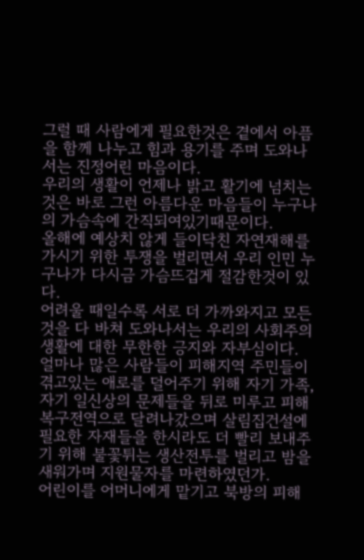그럴 때 사람에게 필요한것은 곁에서 아픔을 함께 나누고 힘과 용기를 주며 도와나서는 진정어린 마음이다.
우리의 생활이 언제나 밝고 활기에 넘치는것은 바로 그런 아름다운 마음들이 누구나의 가슴속에 간직되여있기때문이다.
올해에 예상치 않게 들이닥친 자연재해를 가시기 위한 투쟁을 벌리면서 우리 인민 누구나가 다시금 가슴뜨겁게 절감한것이 있다.
어려울 때일수록 서로 더 가까와지고 모든것을 다 바쳐 도와나서는 우리의 사회주의생활에 대한 무한한 긍지와 자부심이다.
얼마나 많은 사람들이 피해지역 주민들이 겪고있는 애로를 덜어주기 위해 자기 가족, 자기 일신상의 문제들을 뒤로 미루고 피해복구전역으로 달려나갔으며 살림집건설에 필요한 자재들을 한시라도 더 빨리 보내주기 위해 불꽃튀는 생산전투를 벌리고 밤을 새워가며 지원물자를 마련하였던가.
어린이를 어머니에게 맡기고 북방의 피해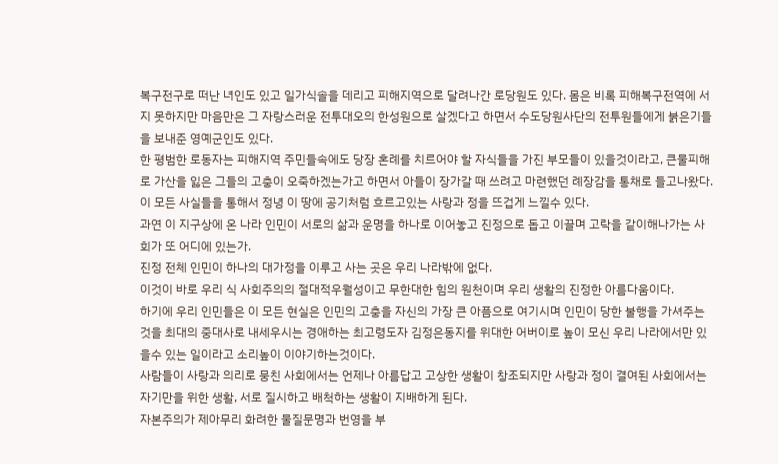복구전구로 떠난 녀인도 있고 일가식솔을 데리고 피해지역으로 달려나간 로당원도 있다. 몸은 비록 피해복구전역에 서지 못하지만 마음만은 그 자랑스러운 전투대오의 한성원으로 살겠다고 하면서 수도당원사단의 전투원들에게 붉은기들을 보내준 영예군인도 있다.
한 평범한 로동자는 피해지역 주민들속에도 당장 혼례를 치르어야 할 자식들을 가진 부모들이 있을것이라고, 큰물피해로 가산을 잃은 그들의 고충이 오죽하겠는가고 하면서 아들이 장가갈 때 쓰려고 마련했던 례장감을 통채로 들고나왔다.
이 모든 사실들을 통해서 정녕 이 땅에 공기처럼 흐르고있는 사랑과 정을 뜨겁게 느낄수 있다.
과연 이 지구상에 온 나라 인민이 서로의 삶과 운명을 하나로 이어놓고 진정으로 돕고 이끌며 고락을 같이해나가는 사회가 또 어디에 있는가.
진정 전체 인민이 하나의 대가정을 이루고 사는 곳은 우리 나라밖에 없다.
이것이 바로 우리 식 사회주의의 절대적우월성이고 무한대한 힘의 원천이며 우리 생활의 진정한 아름다움이다.
하기에 우리 인민들은 이 모든 현실은 인민의 고충을 자신의 가장 큰 아픔으로 여기시며 인민이 당한 불행을 가셔주는것을 최대의 중대사로 내세우시는 경애하는 최고령도자 김정은동지를 위대한 어버이로 높이 모신 우리 나라에서만 있을수 있는 일이라고 소리높이 이야기하는것이다.
사람들이 사랑과 의리로 뭉친 사회에서는 언제나 아름답고 고상한 생활이 창조되지만 사랑과 정이 결여된 사회에서는 자기만을 위한 생활, 서로 질시하고 배척하는 생활이 지배하게 된다.
자본주의가 제아무리 화려한 물질문명과 번영을 부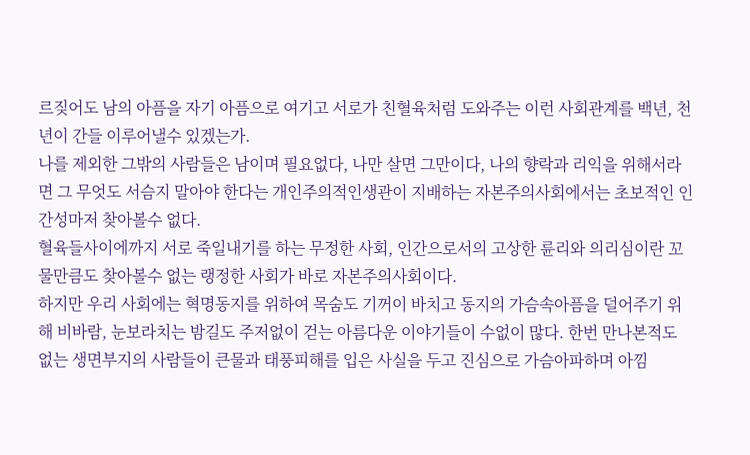르짖어도 남의 아픔을 자기 아픔으로 여기고 서로가 친혈육처럼 도와주는 이런 사회관계를 백년, 천년이 간들 이루어낼수 있겠는가.
나를 제외한 그밖의 사람들은 남이며 필요없다, 나만 살면 그만이다, 나의 향락과 리익을 위해서라면 그 무엇도 서슴지 말아야 한다는 개인주의적인생관이 지배하는 자본주의사회에서는 초보적인 인간성마저 찾아볼수 없다.
혈육들사이에까지 서로 죽일내기를 하는 무정한 사회, 인간으로서의 고상한 륜리와 의리심이란 꼬물만큼도 찾아볼수 없는 랭정한 사회가 바로 자본주의사회이다.
하지만 우리 사회에는 혁명동지를 위하여 목숨도 기꺼이 바치고 동지의 가슴속아픔을 덜어주기 위해 비바람, 눈보라치는 밤길도 주저없이 걷는 아름다운 이야기들이 수없이 많다. 한번 만나본적도 없는 생면부지의 사람들이 큰물과 태풍피해를 입은 사실을 두고 진심으로 가슴아파하며 아낌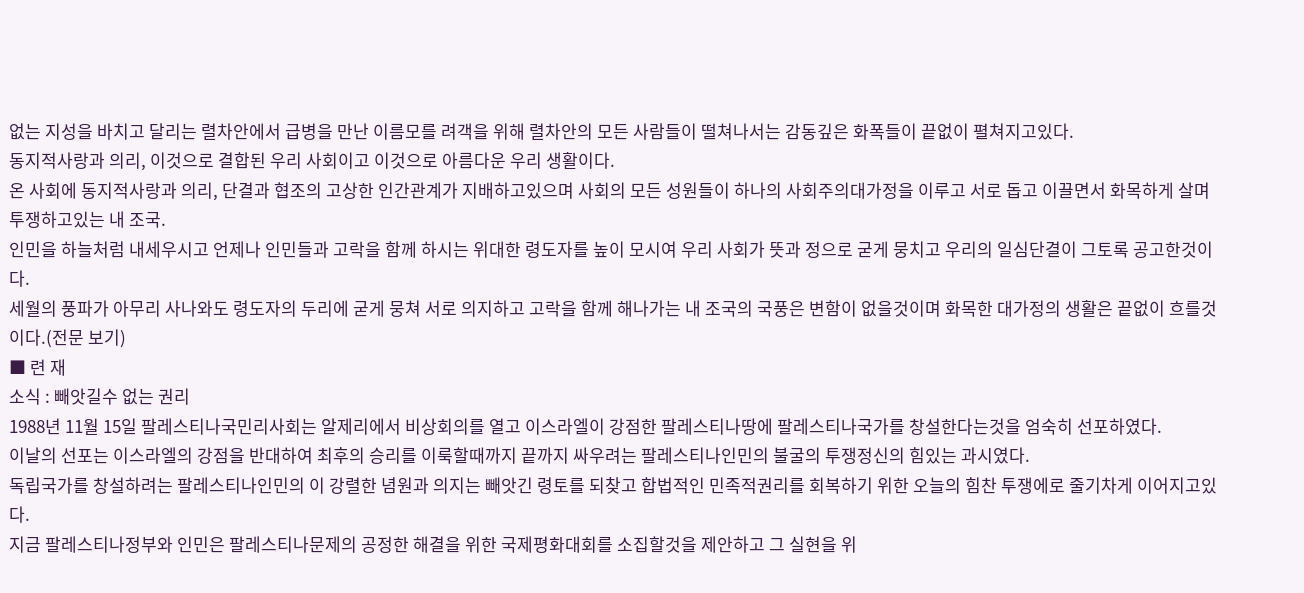없는 지성을 바치고 달리는 렬차안에서 급병을 만난 이름모를 려객을 위해 렬차안의 모든 사람들이 떨쳐나서는 감동깊은 화폭들이 끝없이 펼쳐지고있다.
동지적사랑과 의리, 이것으로 결합된 우리 사회이고 이것으로 아름다운 우리 생활이다.
온 사회에 동지적사랑과 의리, 단결과 협조의 고상한 인간관계가 지배하고있으며 사회의 모든 성원들이 하나의 사회주의대가정을 이루고 서로 돕고 이끌면서 화목하게 살며 투쟁하고있는 내 조국.
인민을 하늘처럼 내세우시고 언제나 인민들과 고락을 함께 하시는 위대한 령도자를 높이 모시여 우리 사회가 뜻과 정으로 굳게 뭉치고 우리의 일심단결이 그토록 공고한것이다.
세월의 풍파가 아무리 사나와도 령도자의 두리에 굳게 뭉쳐 서로 의지하고 고락을 함께 해나가는 내 조국의 국풍은 변함이 없을것이며 화목한 대가정의 생활은 끝없이 흐를것이다.(전문 보기)
■ 련 재
소식 : 빼앗길수 없는 권리
1988년 11월 15일 팔레스티나국민리사회는 알제리에서 비상회의를 열고 이스라엘이 강점한 팔레스티나땅에 팔레스티나국가를 창설한다는것을 엄숙히 선포하였다.
이날의 선포는 이스라엘의 강점을 반대하여 최후의 승리를 이룩할때까지 끝까지 싸우려는 팔레스티나인민의 불굴의 투쟁정신의 힘있는 과시였다.
독립국가를 창설하려는 팔레스티나인민의 이 강렬한 념원과 의지는 빼앗긴 령토를 되찾고 합법적인 민족적권리를 회복하기 위한 오늘의 힘찬 투쟁에로 줄기차게 이어지고있다.
지금 팔레스티나정부와 인민은 팔레스티나문제의 공정한 해결을 위한 국제평화대회를 소집할것을 제안하고 그 실현을 위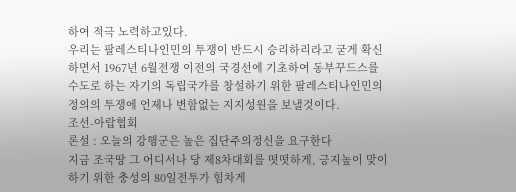하여 적극 노력하고있다.
우리는 팔레스티나인민의 투쟁이 반드시 승리하리라고 굳게 확신하면서 1967년 6월전쟁 이전의 국경선에 기초하여 동부꾸드스를 수도로 하는 자기의 독립국가를 창설하기 위한 팔레스티나인민의 정의의 투쟁에 언제나 변함없는 지지성원을 보낼것이다.
조선-아랍협회
론설 : 오늘의 강행군은 높은 집단주의정신을 요구한다
지금 조국땅 그 어디서나 당 제8차대회를 떳떳하게, 긍지높이 맞이하기 위한 충성의 80일전투가 힘차게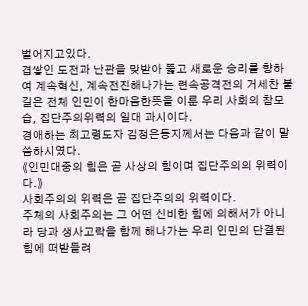벌어지고있다.
겹쌓인 도전과 난관을 맞받아 뚫고 새로운 승리를 향하여 계속혁신, 계속전진해나가는 련속공격전의 거세찬 불길은 전체 인민이 한마음한뜻을 이룬 우리 사회의 참모습, 집단주의위력의 일대 과시이다.
경애하는 최고령도자 김정은동지께서는 다음과 같이 말씀하시였다.
《인민대중의 힘은 곧 사상의 힘이며 집단주의의 위력이다.》
사회주의의 위력은 곧 집단주의의 위력이다.
주체의 사회주의는 그 어떤 신비한 힘에 의해서가 아니라 당과 생사고락을 함께 해나가는 우리 인민의 단결된 힘에 떠받들려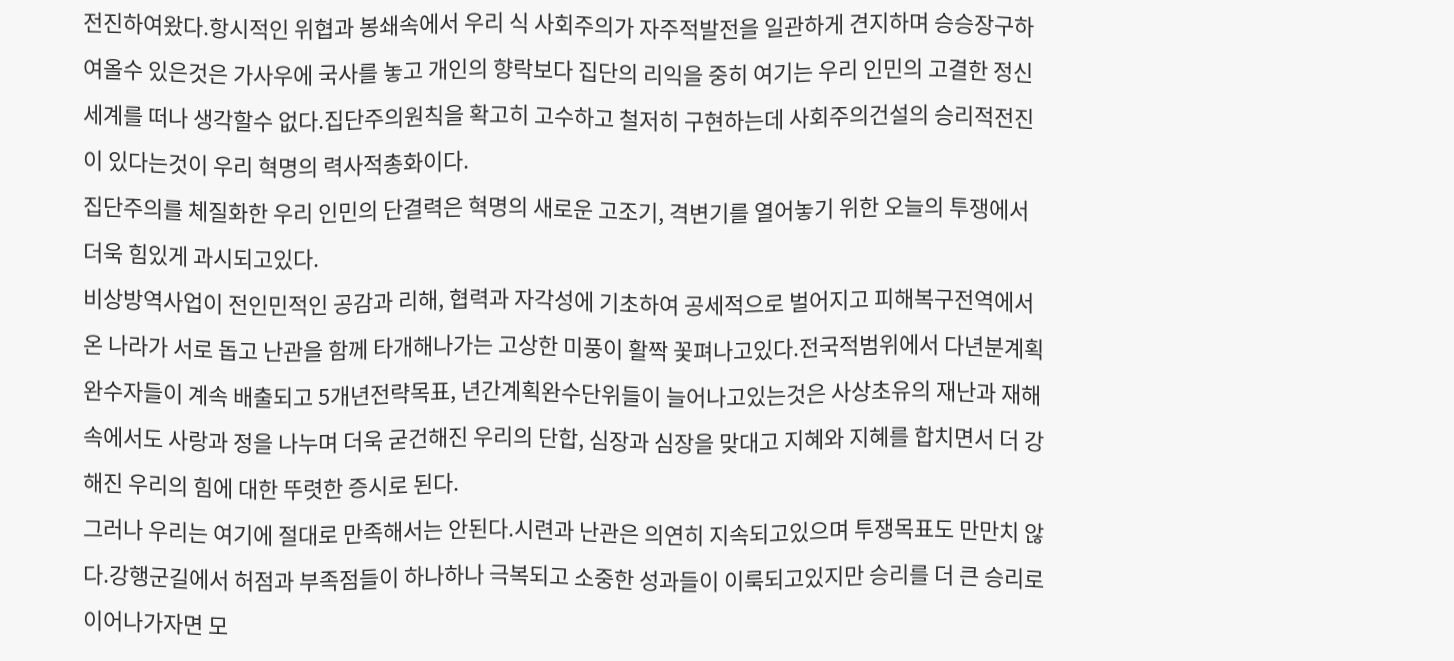전진하여왔다.항시적인 위협과 봉쇄속에서 우리 식 사회주의가 자주적발전을 일관하게 견지하며 승승장구하여올수 있은것은 가사우에 국사를 놓고 개인의 향락보다 집단의 리익을 중히 여기는 우리 인민의 고결한 정신세계를 떠나 생각할수 없다.집단주의원칙을 확고히 고수하고 철저히 구현하는데 사회주의건설의 승리적전진이 있다는것이 우리 혁명의 력사적총화이다.
집단주의를 체질화한 우리 인민의 단결력은 혁명의 새로운 고조기, 격변기를 열어놓기 위한 오늘의 투쟁에서 더욱 힘있게 과시되고있다.
비상방역사업이 전인민적인 공감과 리해, 협력과 자각성에 기초하여 공세적으로 벌어지고 피해복구전역에서 온 나라가 서로 돕고 난관을 함께 타개해나가는 고상한 미풍이 활짝 꽃펴나고있다.전국적범위에서 다년분계획완수자들이 계속 배출되고 5개년전략목표, 년간계획완수단위들이 늘어나고있는것은 사상초유의 재난과 재해속에서도 사랑과 정을 나누며 더욱 굳건해진 우리의 단합, 심장과 심장을 맞대고 지혜와 지혜를 합치면서 더 강해진 우리의 힘에 대한 뚜렷한 증시로 된다.
그러나 우리는 여기에 절대로 만족해서는 안된다.시련과 난관은 의연히 지속되고있으며 투쟁목표도 만만치 않다.강행군길에서 허점과 부족점들이 하나하나 극복되고 소중한 성과들이 이룩되고있지만 승리를 더 큰 승리로 이어나가자면 모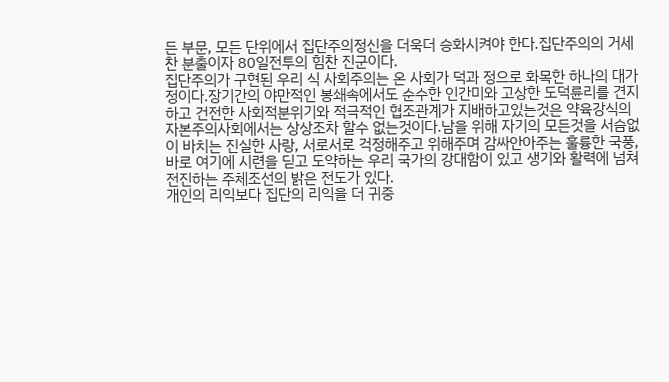든 부문, 모든 단위에서 집단주의정신을 더욱더 승화시켜야 한다.집단주의의 거세찬 분출이자 80일전투의 힘찬 진군이다.
집단주의가 구현된 우리 식 사회주의는 온 사회가 덕과 정으로 화목한 하나의 대가정이다.장기간의 야만적인 봉쇄속에서도 순수한 인간미와 고상한 도덕륜리를 견지하고 건전한 사회적분위기와 적극적인 협조관계가 지배하고있는것은 약육강식의 자본주의사회에서는 상상조차 할수 없는것이다.남을 위해 자기의 모든것을 서슴없이 바치는 진실한 사랑, 서로서로 걱정해주고 위해주며 감싸안아주는 훌륭한 국풍, 바로 여기에 시련을 딛고 도약하는 우리 국가의 강대함이 있고 생기와 활력에 넘쳐 전진하는 주체조선의 밝은 전도가 있다.
개인의 리익보다 집단의 리익을 더 귀중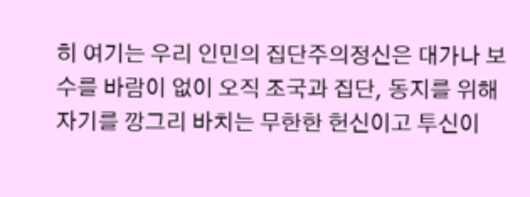히 여기는 우리 인민의 집단주의정신은 대가나 보수를 바람이 없이 오직 조국과 집단, 동지를 위해 자기를 깡그리 바치는 무한한 헌신이고 투신이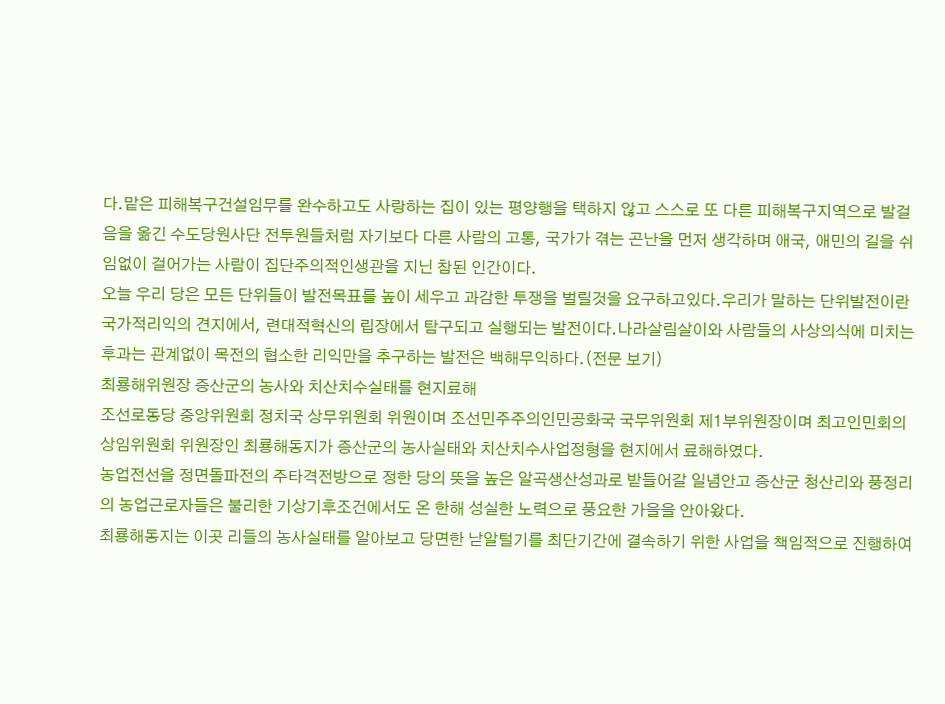다.맡은 피해복구건설임무를 완수하고도 사랑하는 집이 있는 평양행을 택하지 않고 스스로 또 다른 피해복구지역으로 발걸음을 옮긴 수도당원사단 전투원들처럼 자기보다 다른 사람의 고통, 국가가 겪는 곤난을 먼저 생각하며 애국, 애민의 길을 쉬임없이 걸어가는 사람이 집단주의적인생관을 지닌 참된 인간이다.
오늘 우리 당은 모든 단위들이 발전목표를 높이 세우고 과감한 투쟁을 벌릴것을 요구하고있다.우리가 말하는 단위발전이란 국가적리익의 견지에서, 련대적혁신의 립장에서 탐구되고 실행되는 발전이다.나라살림살이와 사람들의 사상의식에 미치는 후과는 관계없이 목전의 협소한 리익만을 추구하는 발전은 백해무익하다.(전문 보기)
최룡해위원장 증산군의 농사와 치산치수실태를 현지료해
조선로동당 중앙위원회 정치국 상무위원회 위원이며 조선민주주의인민공화국 국무위원회 제1부위원장이며 최고인민회의 상임위원회 위원장인 최룡해동지가 증산군의 농사실태와 치산치수사업정형을 현지에서 료해하였다.
농업전선을 정면돌파전의 주타격전방으로 정한 당의 뜻을 높은 알곡생산성과로 받들어갈 일념안고 증산군 청산리와 풍정리의 농업근로자들은 불리한 기상기후조건에서도 온 한해 성실한 노력으로 풍요한 가을을 안아왔다.
최룡해동지는 이곳 리들의 농사실태를 알아보고 당면한 낟알털기를 최단기간에 결속하기 위한 사업을 책임적으로 진행하여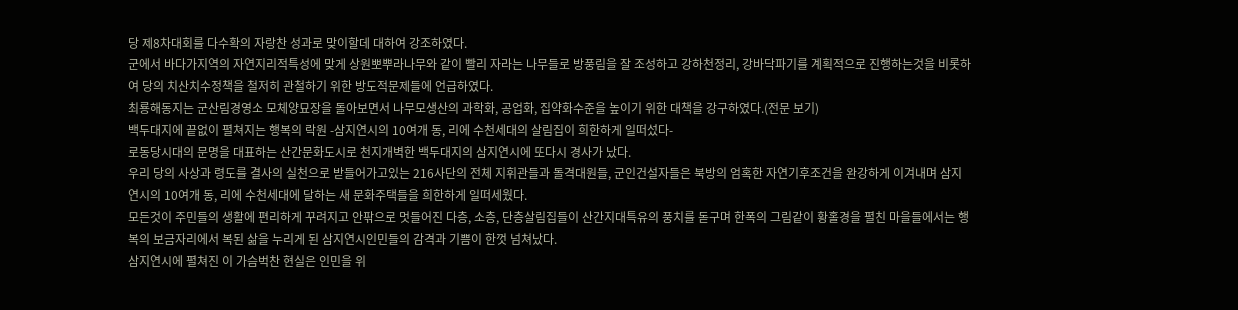당 제8차대회를 다수확의 자랑찬 성과로 맞이할데 대하여 강조하였다.
군에서 바다가지역의 자연지리적특성에 맞게 상원뽀뿌라나무와 같이 빨리 자라는 나무들로 방풍림을 잘 조성하고 강하천정리, 강바닥파기를 계획적으로 진행하는것을 비롯하여 당의 치산치수정책을 철저히 관철하기 위한 방도적문제들에 언급하였다.
최룡해동지는 군산림경영소 모체양묘장을 돌아보면서 나무모생산의 과학화, 공업화, 집약화수준을 높이기 위한 대책을 강구하였다.(전문 보기)
백두대지에 끝없이 펼쳐지는 행복의 락원 -삼지연시의 10여개 동, 리에 수천세대의 살림집이 희한하게 일떠섰다-
로동당시대의 문명을 대표하는 산간문화도시로 천지개벽한 백두대지의 삼지연시에 또다시 경사가 났다.
우리 당의 사상과 령도를 결사의 실천으로 받들어가고있는 216사단의 전체 지휘관들과 돌격대원들, 군인건설자들은 북방의 엄혹한 자연기후조건을 완강하게 이겨내며 삼지연시의 10여개 동, 리에 수천세대에 달하는 새 문화주택들을 희한하게 일떠세웠다.
모든것이 주민들의 생활에 편리하게 꾸려지고 안팎으로 멋들어진 다층, 소층, 단층살림집들이 산간지대특유의 풍치를 돋구며 한폭의 그림같이 황홀경을 펼친 마을들에서는 행복의 보금자리에서 복된 삶을 누리게 된 삼지연시인민들의 감격과 기쁨이 한껏 넘쳐났다.
삼지연시에 펼쳐진 이 가슴벅찬 현실은 인민을 위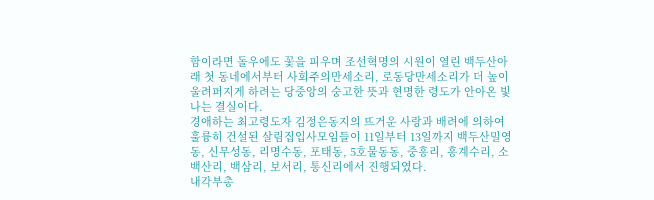함이라면 돌우에도 꽃을 피우며 조선혁명의 시원이 열린 백두산아래 첫 동네에서부터 사회주의만세소리, 로동당만세소리가 더 높이 울려퍼지게 하려는 당중앙의 숭고한 뜻과 현명한 령도가 안아온 빛나는 결실이다.
경애하는 최고령도자 김정은동지의 뜨거운 사랑과 배려에 의하여 훌륭히 건설된 살림집입사모임들이 11일부터 13일까지 백두산밀영동, 신무성동, 리명수동, 포태동, 5호물동동, 중흥리, 흥계수리, 소백산리, 백삼리, 보서리, 통신리에서 진행되였다.
내각부총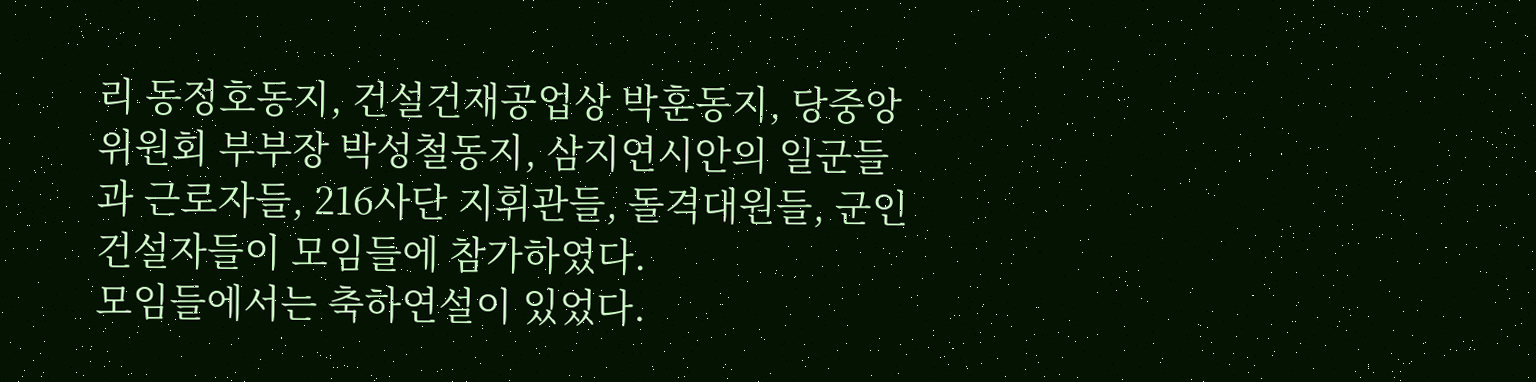리 동정호동지, 건설건재공업상 박훈동지, 당중앙위원회 부부장 박성철동지, 삼지연시안의 일군들과 근로자들, 216사단 지휘관들, 돌격대원들, 군인건설자들이 모임들에 참가하였다.
모임들에서는 축하연설이 있었다.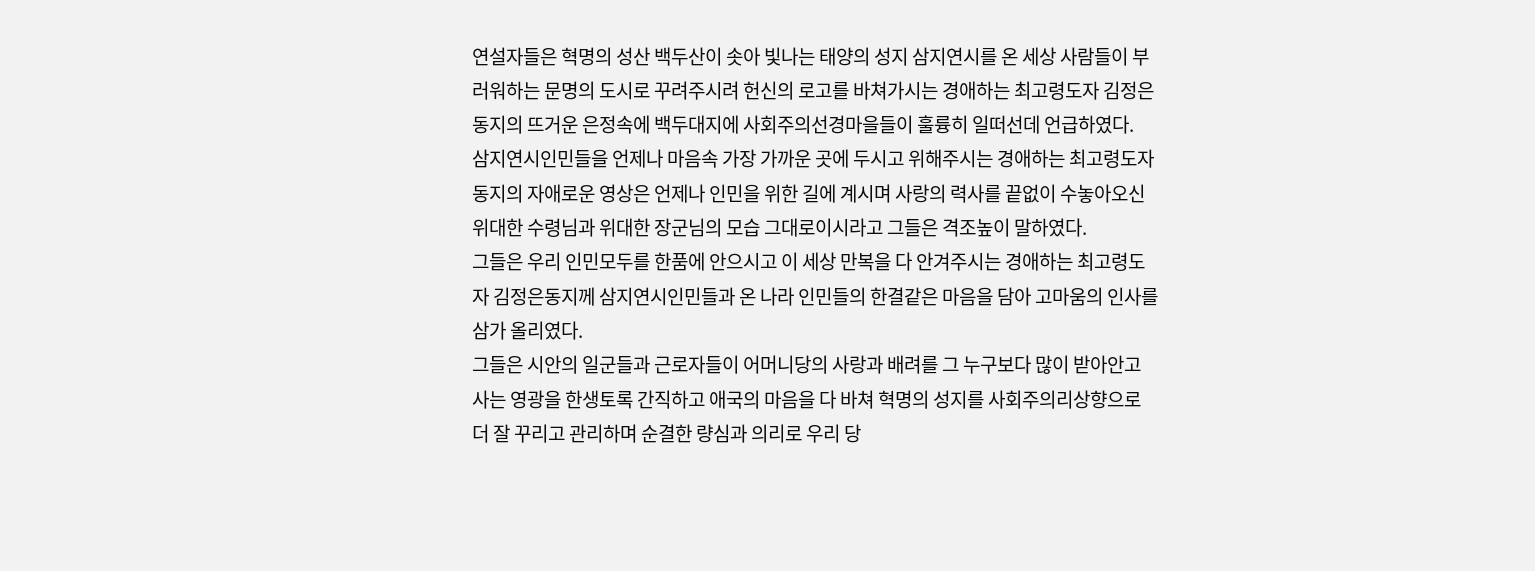연설자들은 혁명의 성산 백두산이 솟아 빛나는 태양의 성지 삼지연시를 온 세상 사람들이 부러워하는 문명의 도시로 꾸려주시려 헌신의 로고를 바쳐가시는 경애하는 최고령도자 김정은동지의 뜨거운 은정속에 백두대지에 사회주의선경마을들이 훌륭히 일떠선데 언급하였다.
삼지연시인민들을 언제나 마음속 가장 가까운 곳에 두시고 위해주시는 경애하는 최고령도자동지의 자애로운 영상은 언제나 인민을 위한 길에 계시며 사랑의 력사를 끝없이 수놓아오신 위대한 수령님과 위대한 장군님의 모습 그대로이시라고 그들은 격조높이 말하였다.
그들은 우리 인민모두를 한품에 안으시고 이 세상 만복을 다 안겨주시는 경애하는 최고령도자 김정은동지께 삼지연시인민들과 온 나라 인민들의 한결같은 마음을 담아 고마움의 인사를 삼가 올리였다.
그들은 시안의 일군들과 근로자들이 어머니당의 사랑과 배려를 그 누구보다 많이 받아안고 사는 영광을 한생토록 간직하고 애국의 마음을 다 바쳐 혁명의 성지를 사회주의리상향으로 더 잘 꾸리고 관리하며 순결한 량심과 의리로 우리 당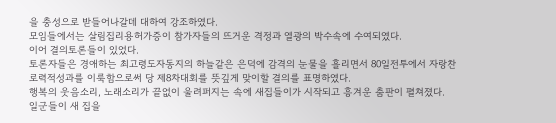을 충성으로 받들어나갈데 대하여 강조하였다.
모임들에서는 살림집리용허가증이 참가자들의 뜨거운 격정과 열광의 박수속에 수여되였다.
이어 결의토론들이 있었다.
토론자들은 경애하는 최고령도자동지의 하늘같은 은덕에 감격의 눈물을 흘리면서 80일전투에서 자랑찬 로력적성과를 이룩함으로써 당 제8차대회를 뜻깊게 맞이할 결의를 표명하였다.
행복의 웃음소리, 노래소리가 끝없이 울려퍼지는 속에 새집들이가 시작되고 흥겨운 춤판이 펼쳐졌다.
일군들이 새 집을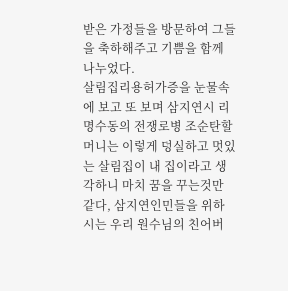받은 가정들을 방문하여 그들을 축하해주고 기쁨을 함께 나누었다.
살림집리용허가증을 눈물속에 보고 또 보며 삼지연시 리명수동의 전쟁로병 조순탄할머니는 이렇게 덩실하고 멋있는 살림집이 내 집이라고 생각하니 마치 꿈을 꾸는것만 같다, 삼지연인민들을 위하시는 우리 원수님의 친어버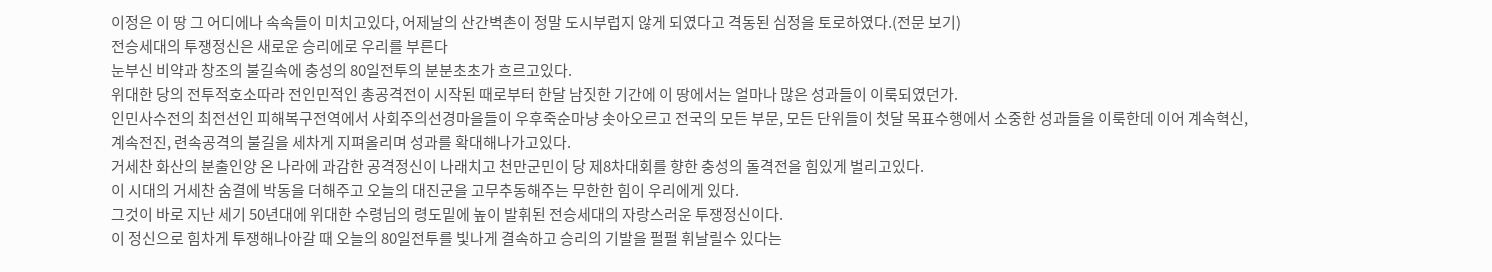이정은 이 땅 그 어디에나 속속들이 미치고있다, 어제날의 산간벽촌이 정말 도시부럽지 않게 되였다고 격동된 심정을 토로하였다.(전문 보기)
전승세대의 투쟁정신은 새로운 승리에로 우리를 부른다
눈부신 비약과 창조의 불길속에 충성의 80일전투의 분분초초가 흐르고있다.
위대한 당의 전투적호소따라 전인민적인 총공격전이 시작된 때로부터 한달 남짓한 기간에 이 땅에서는 얼마나 많은 성과들이 이룩되였던가.
인민사수전의 최전선인 피해복구전역에서 사회주의선경마을들이 우후죽순마냥 솟아오르고 전국의 모든 부문, 모든 단위들이 첫달 목표수행에서 소중한 성과들을 이룩한데 이어 계속혁신, 계속전진, 련속공격의 불길을 세차게 지펴올리며 성과를 확대해나가고있다.
거세찬 화산의 분출인양 온 나라에 과감한 공격정신이 나래치고 천만군민이 당 제8차대회를 향한 충성의 돌격전을 힘있게 벌리고있다.
이 시대의 거세찬 숨결에 박동을 더해주고 오늘의 대진군을 고무추동해주는 무한한 힘이 우리에게 있다.
그것이 바로 지난 세기 50년대에 위대한 수령님의 령도밑에 높이 발휘된 전승세대의 자랑스러운 투쟁정신이다.
이 정신으로 힘차게 투쟁해나아갈 때 오늘의 80일전투를 빛나게 결속하고 승리의 기발을 펄펄 휘날릴수 있다는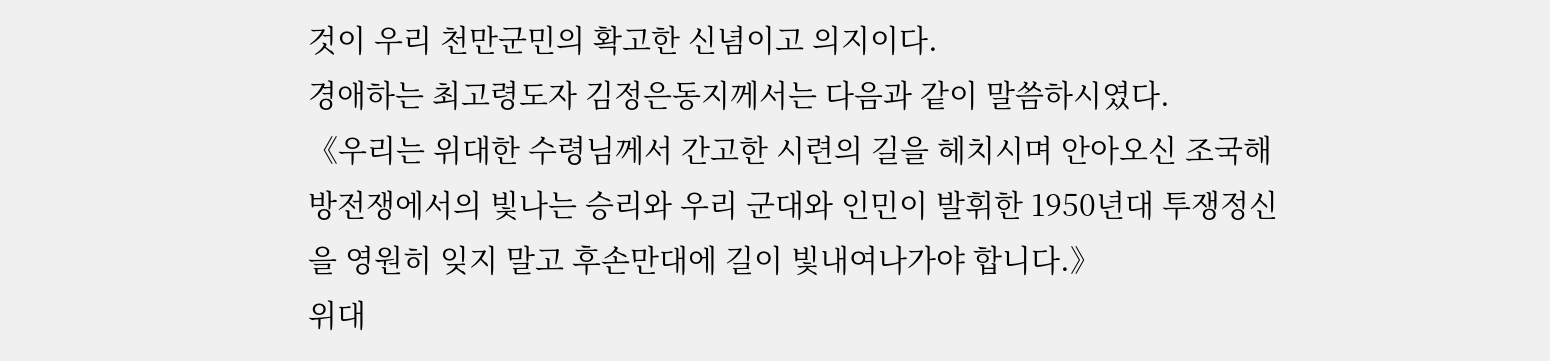것이 우리 천만군민의 확고한 신념이고 의지이다.
경애하는 최고령도자 김정은동지께서는 다음과 같이 말씀하시였다.
《우리는 위대한 수령님께서 간고한 시련의 길을 헤치시며 안아오신 조국해방전쟁에서의 빛나는 승리와 우리 군대와 인민이 발휘한 1950년대 투쟁정신을 영원히 잊지 말고 후손만대에 길이 빛내여나가야 합니다.》
위대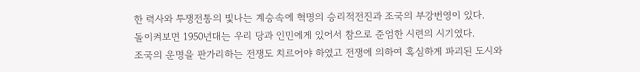한 력사와 투쟁전통의 빛나는 계승속에 혁명의 승리적전진과 조국의 부강번영이 있다.
돌이켜보면 1950년대는 우리 당과 인민에게 있어서 참으로 준엄한 시련의 시기였다.
조국의 운명을 판가리하는 전쟁도 치르어야 하였고 전쟁에 의하여 혹심하게 파괴된 도시와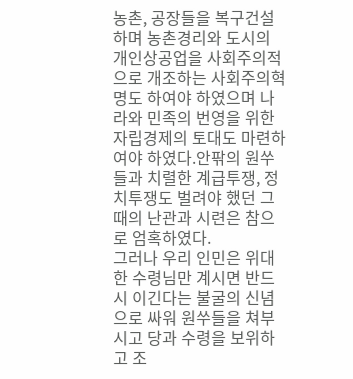농촌, 공장들을 복구건설하며 농촌경리와 도시의 개인상공업을 사회주의적으로 개조하는 사회주의혁명도 하여야 하였으며 나라와 민족의 번영을 위한 자립경제의 토대도 마련하여야 하였다.안팎의 원쑤들과 치렬한 계급투쟁, 정치투쟁도 벌려야 했던 그때의 난관과 시련은 참으로 엄혹하였다.
그러나 우리 인민은 위대한 수령님만 계시면 반드시 이긴다는 불굴의 신념으로 싸워 원쑤들을 쳐부시고 당과 수령을 보위하고 조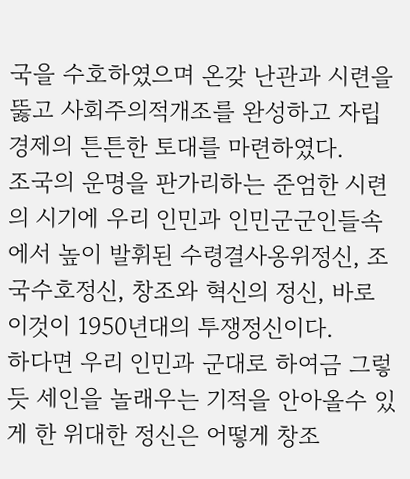국을 수호하였으며 온갖 난관과 시련을 뚫고 사회주의적개조를 완성하고 자립경제의 튼튼한 토대를 마련하였다.
조국의 운명을 판가리하는 준엄한 시련의 시기에 우리 인민과 인민군군인들속에서 높이 발휘된 수령결사옹위정신, 조국수호정신, 창조와 혁신의 정신, 바로 이것이 1950년대의 투쟁정신이다.
하다면 우리 인민과 군대로 하여금 그렇듯 세인을 놀래우는 기적을 안아올수 있게 한 위대한 정신은 어떻게 창조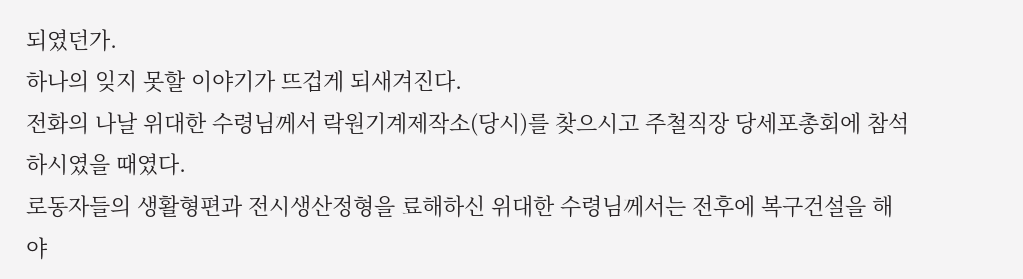되였던가.
하나의 잊지 못할 이야기가 뜨겁게 되새겨진다.
전화의 나날 위대한 수령님께서 락원기계제작소(당시)를 찾으시고 주철직장 당세포총회에 참석하시였을 때였다.
로동자들의 생활형편과 전시생산정형을 료해하신 위대한 수령님께서는 전후에 복구건설을 해야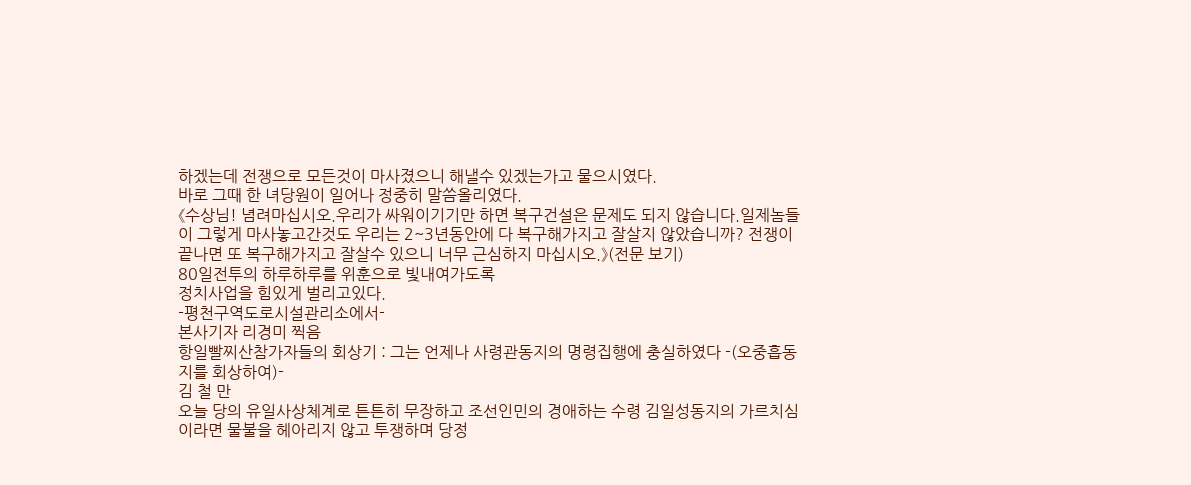하겠는데 전쟁으로 모든것이 마사졌으니 해낼수 있겠는가고 물으시였다.
바로 그때 한 녀당원이 일어나 정중히 말씀올리였다.
《수상님! 념려마십시오.우리가 싸워이기기만 하면 복구건설은 문제도 되지 않습니다.일제놈들이 그렇게 마사놓고간것도 우리는 2~3년동안에 다 복구해가지고 잘살지 않았습니까? 전쟁이 끝나면 또 복구해가지고 잘살수 있으니 너무 근심하지 마십시오.》(전문 보기)
80일전투의 하루하루를 위훈으로 빛내여가도록
정치사업을 힘있게 벌리고있다.
-평천구역도로시설관리소에서-
본사기자 리경미 찍음
항일빨찌산참가자들의 회상기 : 그는 언제나 사령관동지의 명령집행에 충실하였다 -(오중흡동지를 회상하여)-
김 철 만
오늘 당의 유일사상체계로 튼튼히 무장하고 조선인민의 경애하는 수령 김일성동지의 가르치심이라면 물불을 헤아리지 않고 투쟁하며 당정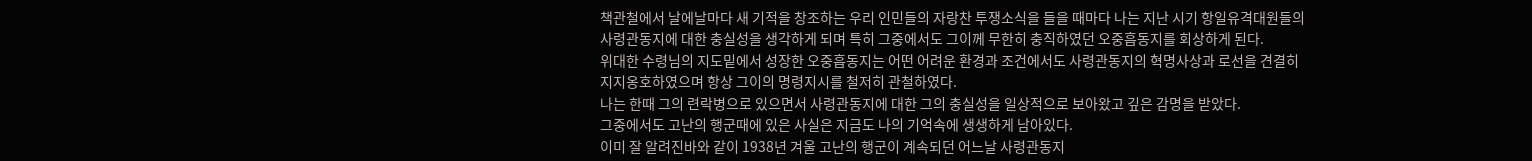책관철에서 날에날마다 새 기적을 창조하는 우리 인민들의 자랑찬 투쟁소식을 들을 때마다 나는 지난 시기 항일유격대원들의 사령관동지에 대한 충실성을 생각하게 되며 특히 그중에서도 그이께 무한히 충직하였던 오중흡동지를 회상하게 된다.
위대한 수령님의 지도밑에서 성장한 오중흡동지는 어떤 어려운 환경과 조건에서도 사령관동지의 혁명사상과 로선을 견결히 지지옹호하였으며 항상 그이의 명령지시를 철저히 관철하였다.
나는 한때 그의 련락병으로 있으면서 사령관동지에 대한 그의 충실성을 일상적으로 보아왔고 깊은 감명을 받았다.
그중에서도 고난의 행군때에 있은 사실은 지금도 나의 기억속에 생생하게 남아있다.
이미 잘 알려진바와 같이 1938년 겨울 고난의 행군이 계속되던 어느날 사령관동지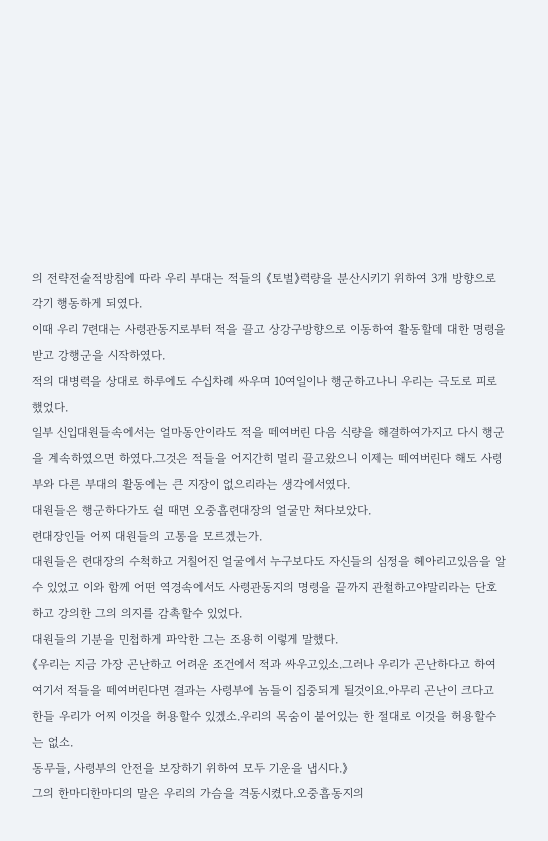의 전략전술적방침에 따라 우리 부대는 적들의 《토벌》력량을 분산시키기 위하여 3개 방향으로 각기 행동하게 되였다.
이때 우리 7련대는 사령관동지로부터 적을 끌고 상강구방향으로 이동하여 활동할데 대한 명령을 받고 강행군을 시작하였다.
적의 대병력을 상대로 하루에도 수십차례 싸우며 10여일이나 행군하고나니 우리는 극도로 피로했었다.
일부 신입대원들속에서는 얼마동안이라도 적을 떼여버린 다음 식량을 해결하여가지고 다시 행군을 계속하였으면 하였다.그것은 적들을 어지간히 멀리 끌고왔으니 이제는 떼여버린다 해도 사령부와 다른 부대의 활동에는 큰 지장이 없으리라는 생각에서였다.
대원들은 행군하다가도 쉴 때면 오중흡련대장의 얼굴만 쳐다보았다.
련대장인들 어찌 대원들의 고통을 모르겠는가.
대원들은 련대장의 수척하고 거칠어진 얼굴에서 누구보다도 자신들의 심정을 헤아리고있음을 알수 있었고 이와 함께 어떤 역경속에서도 사령관동지의 명령을 끝까지 관철하고야말리라는 단호하고 강의한 그의 의지를 감촉할수 있었다.
대원들의 기분을 민첩하게 파악한 그는 조용히 이렇게 말했다.
《우리는 지금 가장 곤난하고 어려운 조건에서 적과 싸우고있소.그러나 우리가 곤난하다고 하여 여기서 적들을 떼여버린다면 결과는 사령부에 놈들이 집중되게 될것이요.아무리 곤난이 크다고 한들 우리가 어찌 이것을 허용할수 있겠소.우리의 목숨이 붙어있는 한 절대로 이것을 허용할수는 없소.
동무들, 사령부의 안전을 보장하기 위하여 모두 기운을 냅시다.》
그의 한마디한마디의 말은 우리의 가슴을 격동시켰다.오중흡동지의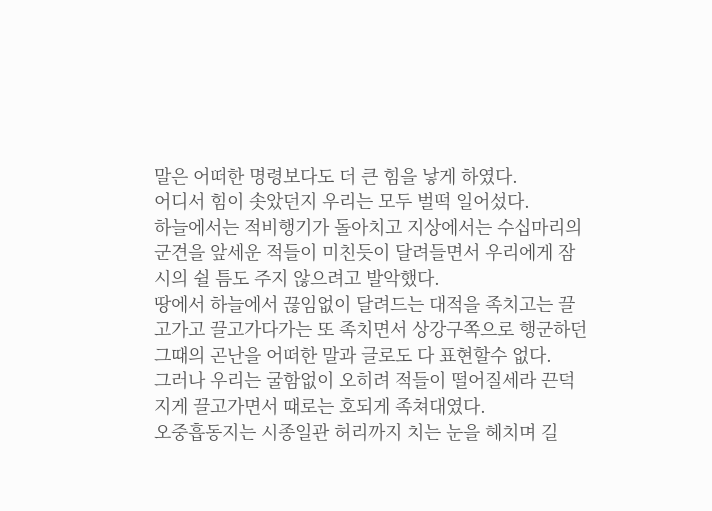말은 어떠한 명령보다도 더 큰 힘을 낳게 하였다.
어디서 힘이 솟았던지 우리는 모두 벌떡 일어섰다.
하늘에서는 적비행기가 돌아치고 지상에서는 수십마리의 군견을 앞세운 적들이 미친듯이 달려들면서 우리에게 잠시의 쉴 틈도 주지 않으려고 발악했다.
땅에서 하늘에서 끊임없이 달려드는 대적을 족치고는 끌고가고 끌고가다가는 또 족치면서 상강구쪽으로 행군하던 그때의 곤난을 어떠한 말과 글로도 다 표현할수 없다.
그러나 우리는 굴함없이 오히려 적들이 떨어질세라 끈덕지게 끌고가면서 때로는 호되게 족쳐대였다.
오중흡동지는 시종일관 허리까지 치는 눈을 헤치며 길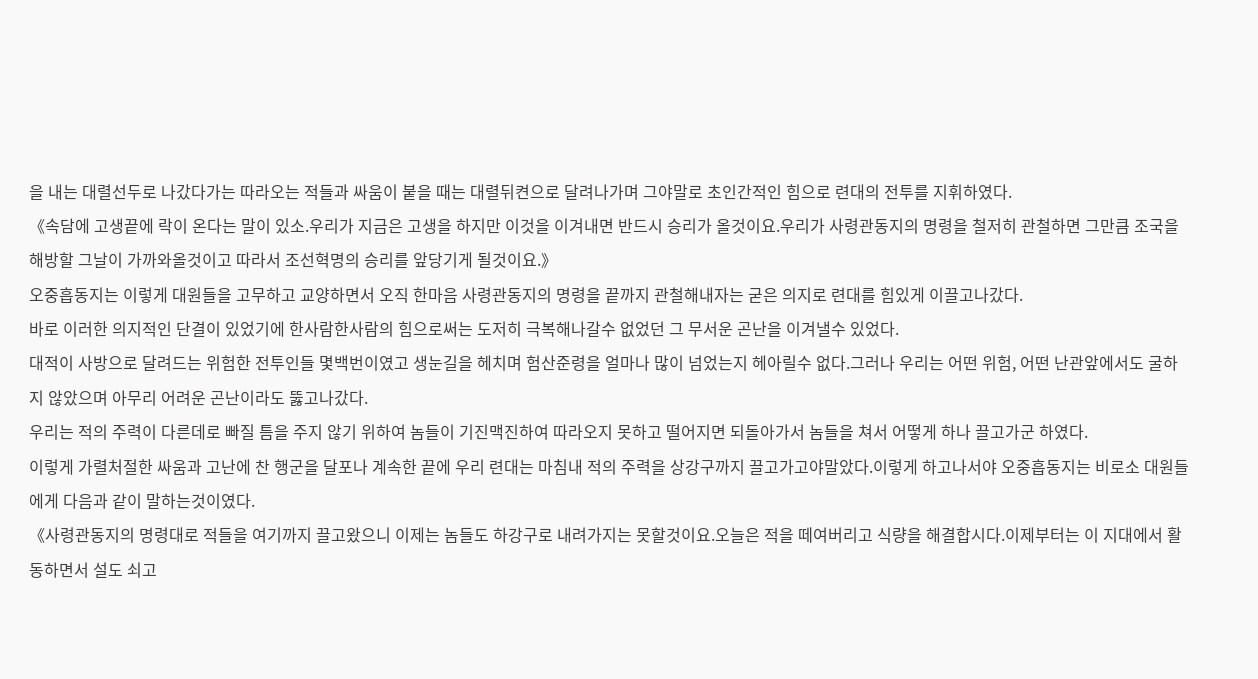을 내는 대렬선두로 나갔다가는 따라오는 적들과 싸움이 붙을 때는 대렬뒤켠으로 달려나가며 그야말로 초인간적인 힘으로 련대의 전투를 지휘하였다.
《속담에 고생끝에 락이 온다는 말이 있소.우리가 지금은 고생을 하지만 이것을 이겨내면 반드시 승리가 올것이요.우리가 사령관동지의 명령을 철저히 관철하면 그만큼 조국을 해방할 그날이 가까와올것이고 따라서 조선혁명의 승리를 앞당기게 될것이요.》
오중흡동지는 이렇게 대원들을 고무하고 교양하면서 오직 한마음 사령관동지의 명령을 끝까지 관철해내자는 굳은 의지로 련대를 힘있게 이끌고나갔다.
바로 이러한 의지적인 단결이 있었기에 한사람한사람의 힘으로써는 도저히 극복해나갈수 없었던 그 무서운 곤난을 이겨낼수 있었다.
대적이 사방으로 달려드는 위험한 전투인들 몇백번이였고 생눈길을 헤치며 험산준령을 얼마나 많이 넘었는지 헤아릴수 없다.그러나 우리는 어떤 위험, 어떤 난관앞에서도 굴하지 않았으며 아무리 어려운 곤난이라도 뚫고나갔다.
우리는 적의 주력이 다른데로 빠질 틈을 주지 않기 위하여 놈들이 기진맥진하여 따라오지 못하고 떨어지면 되돌아가서 놈들을 쳐서 어떻게 하나 끌고가군 하였다.
이렇게 가렬처절한 싸움과 고난에 찬 행군을 달포나 계속한 끝에 우리 련대는 마침내 적의 주력을 상강구까지 끌고가고야말았다.이렇게 하고나서야 오중흡동지는 비로소 대원들에게 다음과 같이 말하는것이였다.
《사령관동지의 명령대로 적들을 여기까지 끌고왔으니 이제는 놈들도 하강구로 내려가지는 못할것이요.오늘은 적을 떼여버리고 식량을 해결합시다.이제부터는 이 지대에서 활동하면서 설도 쇠고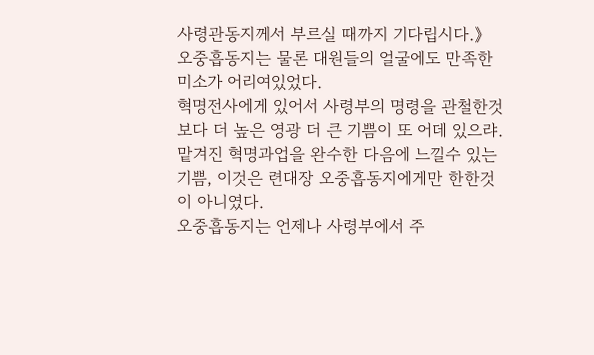사령관동지께서 부르실 때까지 기다립시다.》
오중흡동지는 물론 대원들의 얼굴에도 만족한 미소가 어리여있었다.
혁명전사에게 있어서 사령부의 명령을 관철한것보다 더 높은 영광 더 큰 기쁨이 또 어데 있으랴.
맡겨진 혁명과업을 완수한 다음에 느낄수 있는 기쁨, 이것은 련대장 오중흡동지에게만 한한것이 아니였다.
오중흡동지는 언제나 사령부에서 주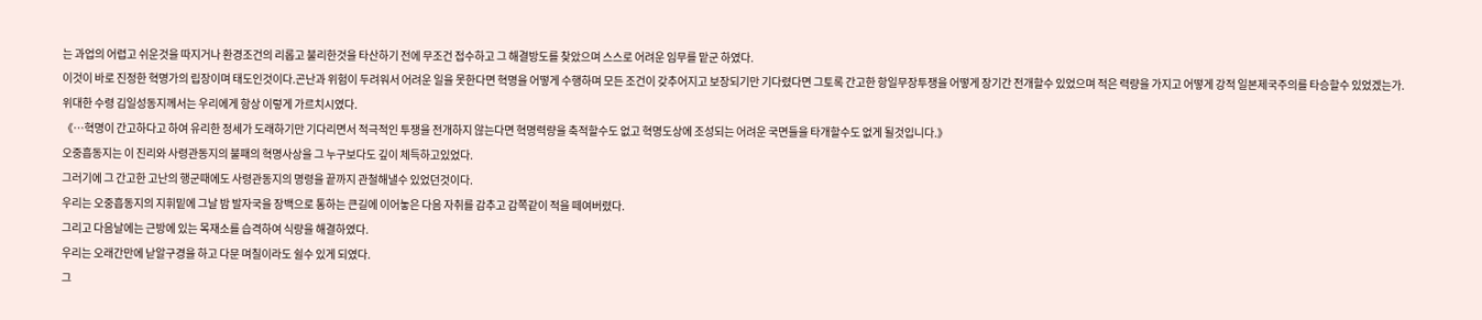는 과업의 어렵고 쉬운것을 따지거나 환경조건의 리롭고 불리한것을 타산하기 전에 무조건 접수하고 그 해결방도를 찾았으며 스스로 어려운 임무를 맡군 하였다.
이것이 바로 진정한 혁명가의 립장이며 태도인것이다.곤난과 위험이 두려워서 어려운 일을 못한다면 혁명을 어떻게 수행하며 모든 조건이 갖추어지고 보장되기만 기다렸다면 그토록 간고한 항일무장투쟁을 어떻게 장기간 전개할수 있었으며 적은 력량을 가지고 어떻게 강적 일본제국주의를 타승할수 있었겠는가.
위대한 수령 김일성동지께서는 우리에게 항상 이렇게 가르치시였다.
《…혁명이 간고하다고 하여 유리한 정세가 도래하기만 기다리면서 적극적인 투쟁을 전개하지 않는다면 혁명력량을 축적할수도 없고 혁명도상에 조성되는 어려운 국면들을 타개할수도 없게 될것입니다.》
오중흡동지는 이 진리와 사령관동지의 불패의 혁명사상을 그 누구보다도 깊이 체득하고있었다.
그러기에 그 간고한 고난의 행군때에도 사령관동지의 명령을 끝까지 관철해낼수 있었던것이다.
우리는 오중흡동지의 지휘밑에 그날 밤 발자국을 장백으로 통하는 큰길에 이어놓은 다음 자취를 감추고 감쪽같이 적을 떼여버렸다.
그리고 다음날에는 근방에 있는 목재소를 습격하여 식량을 해결하였다.
우리는 오래간만에 낟알구경을 하고 다문 며칠이라도 쉴수 있게 되였다.
그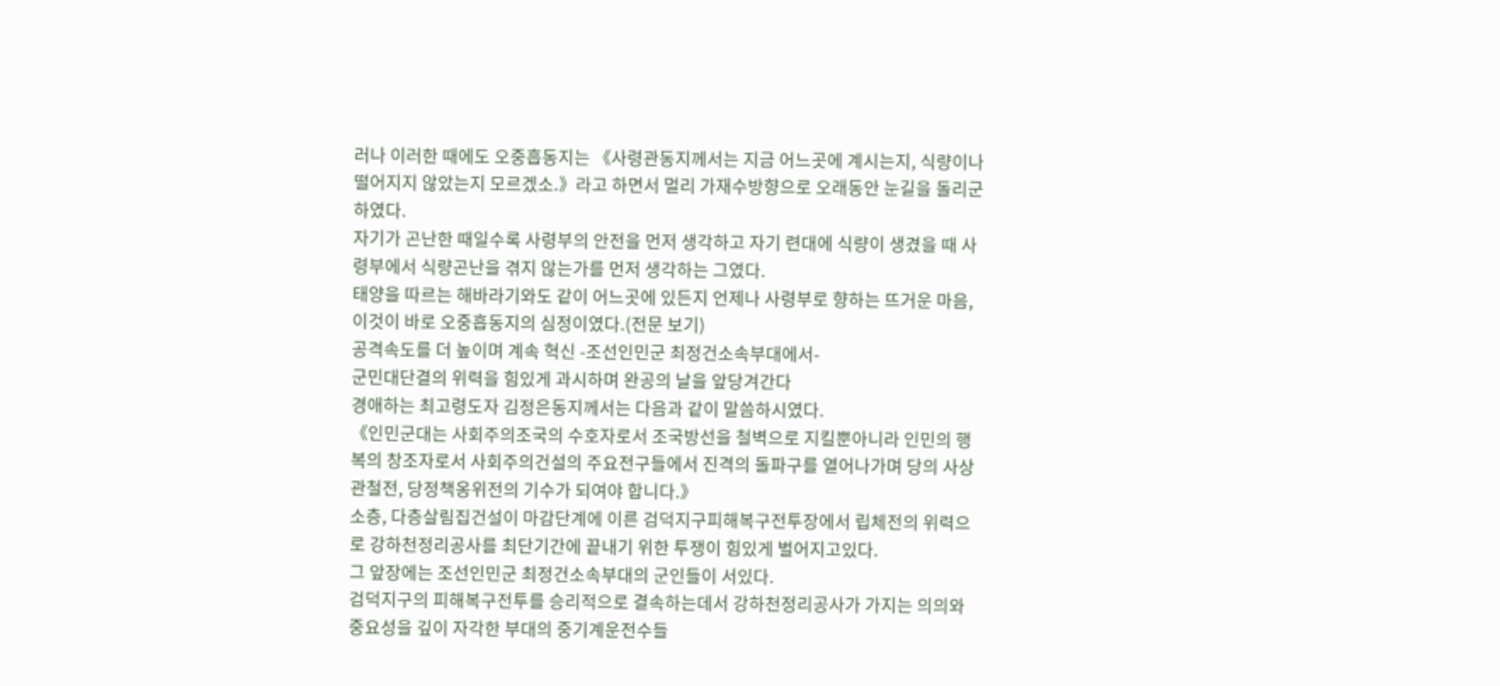러나 이러한 때에도 오중흡동지는 《사령관동지께서는 지금 어느곳에 계시는지, 식량이나 떨어지지 않았는지 모르겠소.》라고 하면서 멀리 가재수방향으로 오래동안 눈길을 돌리군 하였다.
자기가 곤난한 때일수록 사령부의 안전을 먼저 생각하고 자기 련대에 식량이 생겼을 때 사령부에서 식량곤난을 겪지 않는가를 먼저 생각하는 그였다.
태양을 따르는 해바라기와도 같이 어느곳에 있든지 언제나 사령부로 향하는 뜨거운 마음, 이것이 바로 오중흡동지의 심정이였다.(전문 보기)
공격속도를 더 높이며 계속 혁신 -조선인민군 최정건소속부대에서-
군민대단결의 위력을 힘있게 과시하며 완공의 날을 앞당겨간다
경애하는 최고령도자 김정은동지께서는 다음과 같이 말씀하시였다.
《인민군대는 사회주의조국의 수호자로서 조국방선을 철벽으로 지킬뿐아니라 인민의 행복의 창조자로서 사회주의건설의 주요전구들에서 진격의 돌파구를 열어나가며 당의 사상관철전, 당정책옹위전의 기수가 되여야 합니다.》
소층, 다층살림집건설이 마감단계에 이른 검덕지구피해복구전투장에서 립체전의 위력으로 강하천정리공사를 최단기간에 끝내기 위한 투쟁이 힘있게 벌어지고있다.
그 앞장에는 조선인민군 최정건소속부대의 군인들이 서있다.
검덕지구의 피해복구전투를 승리적으로 결속하는데서 강하천정리공사가 가지는 의의와 중요성을 깊이 자각한 부대의 중기계운전수들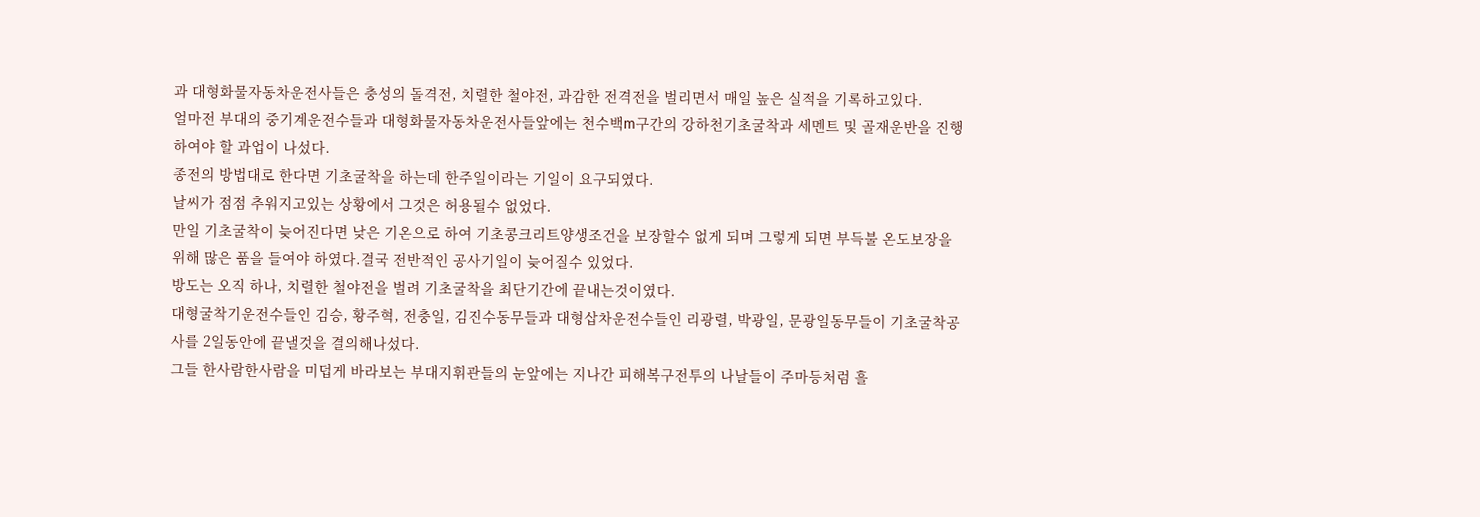과 대형화물자동차운전사들은 충성의 돌격전, 치렬한 철야전, 과감한 전격전을 벌리면서 매일 높은 실적을 기록하고있다.
얼마전 부대의 중기계운전수들과 대형화물자동차운전사들앞에는 천수백m구간의 강하천기초굴착과 세멘트 및 골재운반을 진행하여야 할 과업이 나섰다.
종전의 방법대로 한다면 기초굴착을 하는데 한주일이라는 기일이 요구되였다.
날씨가 점점 추워지고있는 상황에서 그것은 허용될수 없었다.
만일 기초굴착이 늦어진다면 낮은 기온으로 하여 기초콩크리트양생조건을 보장할수 없게 되며 그렇게 되면 부득불 온도보장을 위해 많은 품을 들여야 하였다.결국 전반적인 공사기일이 늦어질수 있었다.
방도는 오직 하나, 치렬한 철야전을 벌려 기초굴착을 최단기간에 끝내는것이였다.
대형굴착기운전수들인 김승, 황주혁, 전충일, 김진수동무들과 대형삽차운전수들인 리광렬, 박광일, 문광일동무들이 기초굴착공사를 2일동안에 끝낼것을 결의해나섰다.
그들 한사람한사람을 미덥게 바라보는 부대지휘관들의 눈앞에는 지나간 피해복구전투의 나날들이 주마등처럼 흘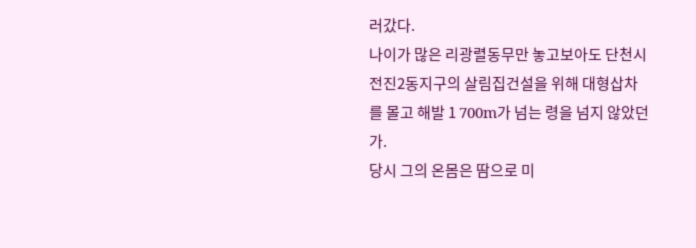러갔다.
나이가 많은 리광렬동무만 놓고보아도 단천시 전진2동지구의 살림집건설을 위해 대형삽차를 몰고 해발 1 700m가 넘는 령을 넘지 않았던가.
당시 그의 온몸은 땀으로 미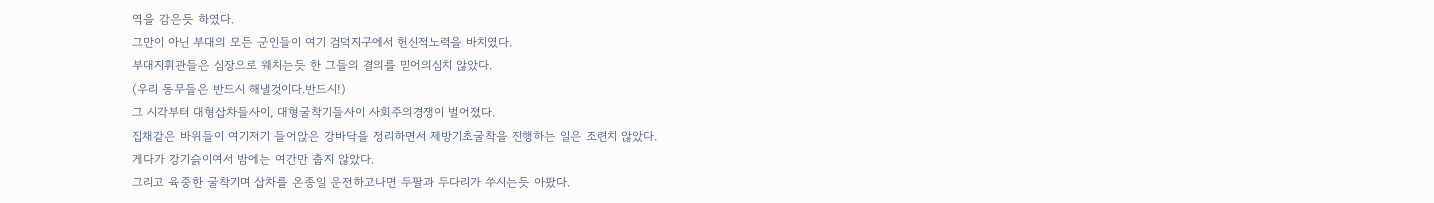역을 감은듯 하였다.
그만이 아닌 부대의 모든 군인들이 여기 검덕지구에서 헌신적노력을 바치였다.
부대지휘관들은 심장으로 웨치는듯 한 그들의 결의를 믿어의심치 않았다.
(우리 동무들은 반드시 해낼것이다.반드시!)
그 시각부터 대형삽차들사이, 대형굴착기들사이 사회주의경쟁이 벌어졌다.
집채같은 바위들이 여기저기 들어앉은 강바닥을 정리하면서 제방기초굴착을 진행하는 일은 조련치 않았다.
게다가 강기슭이여서 밤에는 여간만 춥지 않았다.
그리고 육중한 굴착기며 삽차를 온종일 운전하고나면 두팔과 두다리가 쑤시는듯 아팠다.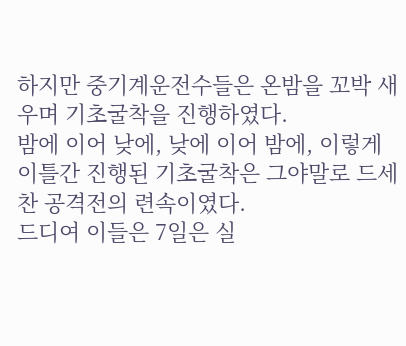하지만 중기계운전수들은 온밤을 꼬박 새우며 기초굴착을 진행하였다.
밤에 이어 낮에, 낮에 이어 밤에, 이렇게 이틀간 진행된 기초굴착은 그야말로 드세찬 공격전의 련속이였다.
드디여 이들은 7일은 실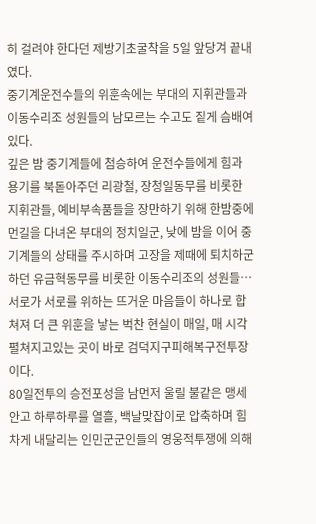히 걸려야 한다던 제방기초굴착을 5일 앞당겨 끝내였다.
중기계운전수들의 위훈속에는 부대의 지휘관들과 이동수리조 성원들의 남모르는 수고도 짙게 슴배여있다.
깊은 밤 중기계들에 첨승하여 운전수들에게 힘과 용기를 북돋아주던 리광철, 장청일동무를 비롯한 지휘관들, 예비부속품들을 장만하기 위해 한밤중에 먼길을 다녀온 부대의 정치일군, 낮에 밤을 이어 중기계들의 상태를 주시하며 고장을 제때에 퇴치하군 하던 유금혁동무를 비롯한 이동수리조의 성원들…
서로가 서로를 위하는 뜨거운 마음들이 하나로 합쳐져 더 큰 위훈을 낳는 벅찬 현실이 매일, 매 시각 펼쳐지고있는 곳이 바로 검덕지구피해복구전투장이다.
80일전투의 승전포성을 남먼저 울릴 불같은 맹세 안고 하루하루를 열흘, 백날맞잡이로 압축하며 힘차게 내달리는 인민군군인들의 영웅적투쟁에 의해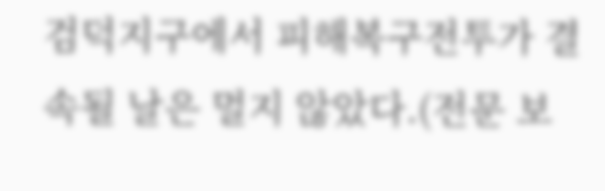검덕지구에서 피해복구전투가 결속될 날은 멀지 않았다.(전문 보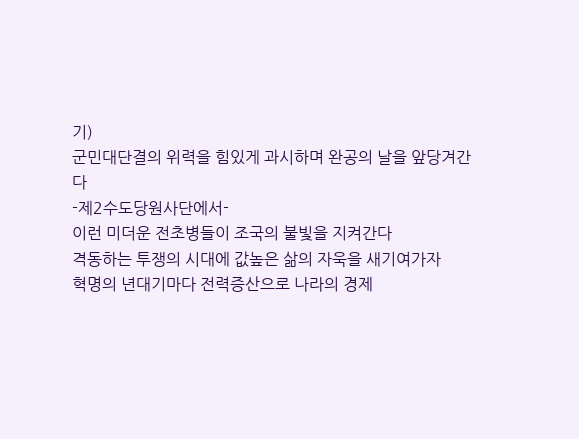기)
군민대단결의 위력을 힘있게 과시하며 완공의 날을 앞당겨간다
-제2수도당원사단에서-
이런 미더운 전초병들이 조국의 불빛을 지켜간다
격동하는 투쟁의 시대에 값높은 삶의 자욱을 새기여가자
혁명의 년대기마다 전력증산으로 나라의 경제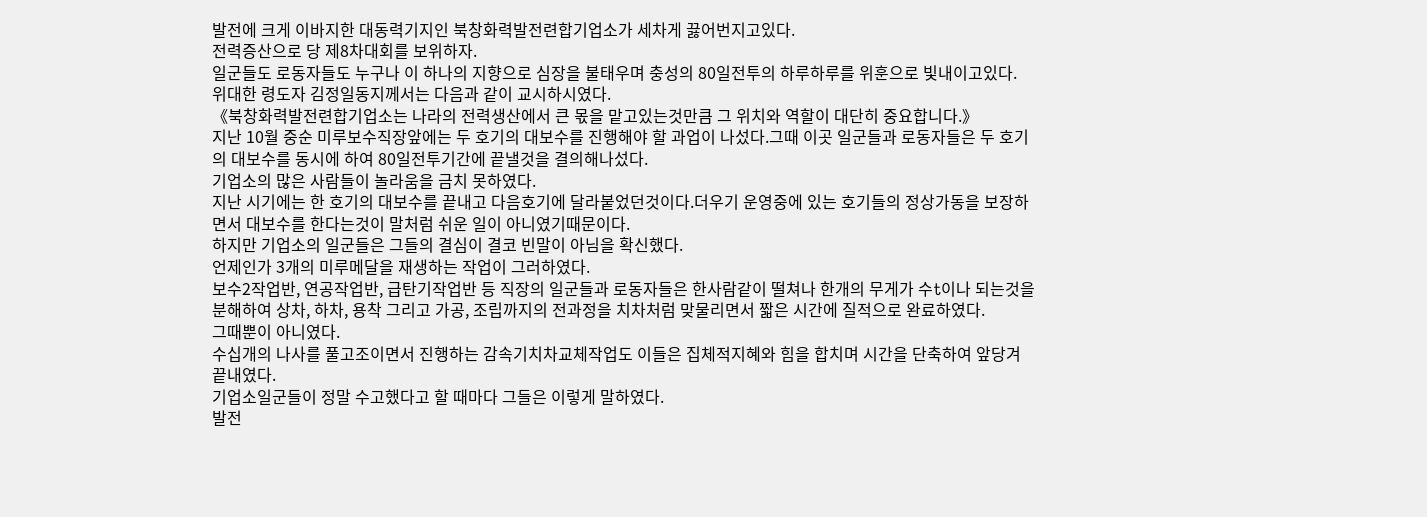발전에 크게 이바지한 대동력기지인 북창화력발전련합기업소가 세차게 끓어번지고있다.
전력증산으로 당 제8차대회를 보위하자.
일군들도 로동자들도 누구나 이 하나의 지향으로 심장을 불태우며 충성의 80일전투의 하루하루를 위훈으로 빛내이고있다.
위대한 령도자 김정일동지께서는 다음과 같이 교시하시였다.
《북창화력발전련합기업소는 나라의 전력생산에서 큰 몫을 맡고있는것만큼 그 위치와 역할이 대단히 중요합니다.》
지난 10월 중순 미루보수직장앞에는 두 호기의 대보수를 진행해야 할 과업이 나섰다.그때 이곳 일군들과 로동자들은 두 호기의 대보수를 동시에 하여 80일전투기간에 끝낼것을 결의해나섰다.
기업소의 많은 사람들이 놀라움을 금치 못하였다.
지난 시기에는 한 호기의 대보수를 끝내고 다음호기에 달라붙었던것이다.더우기 운영중에 있는 호기들의 정상가동을 보장하면서 대보수를 한다는것이 말처럼 쉬운 일이 아니였기때문이다.
하지만 기업소의 일군들은 그들의 결심이 결코 빈말이 아님을 확신했다.
언제인가 3개의 미루메달을 재생하는 작업이 그러하였다.
보수2작업반, 연공작업반, 급탄기작업반 등 직장의 일군들과 로동자들은 한사람같이 떨쳐나 한개의 무게가 수t이나 되는것을 분해하여 상차, 하차, 용착 그리고 가공, 조립까지의 전과정을 치차처럼 맞물리면서 짧은 시간에 질적으로 완료하였다.
그때뿐이 아니였다.
수십개의 나사를 풀고조이면서 진행하는 감속기치차교체작업도 이들은 집체적지혜와 힘을 합치며 시간을 단축하여 앞당겨 끝내였다.
기업소일군들이 정말 수고했다고 할 때마다 그들은 이렇게 말하였다.
발전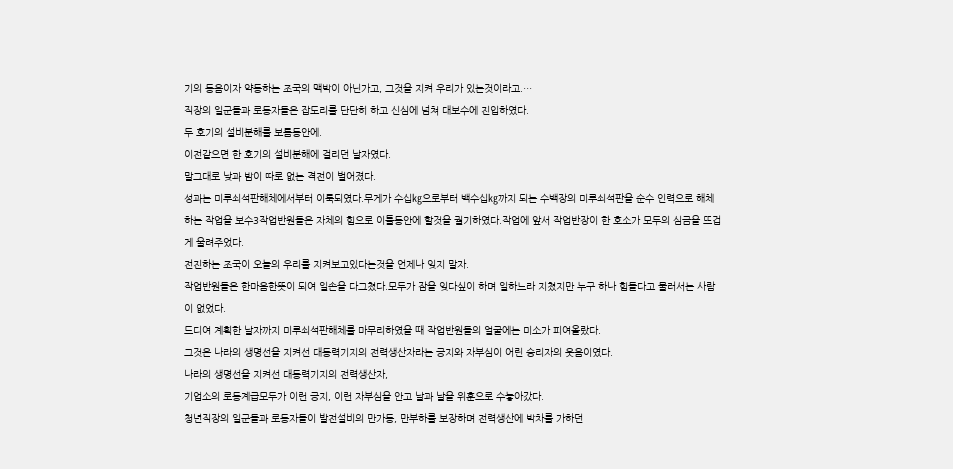기의 동음이자 약동하는 조국의 맥박이 아닌가고, 그것을 지켜 우리가 있는것이라고.…
직장의 일군들과 로동자들은 잡도리를 단단히 하고 신심에 넘쳐 대보수에 진입하였다.
두 호기의 설비분해를 보름동안에.
이전같으면 한 호기의 설비분해에 걸리던 날자였다.
말그대로 낮과 밤이 따로 없는 격전이 벌어졌다.
성과는 미루쇠석판해체에서부터 이룩되였다.무게가 수십㎏으로부터 백수십㎏까지 되는 수백장의 미루쇠석판을 순수 인력으로 해체하는 작업을 보수3작업반원들은 자체의 힘으로 이틀동안에 할것을 궐기하였다.작업에 앞서 작업반장이 한 호소가 모두의 심금을 뜨겁게 울려주었다.
전진하는 조국이 오늘의 우리를 지켜보고있다는것을 언제나 잊지 말자.
작업반원들은 한마음한뜻이 되여 일손을 다그쳤다.모두가 잠을 잊다싶이 하며 일하느라 지쳤지만 누구 하나 힘들다고 물러서는 사람이 없었다.
드디여 계획한 날자까지 미루쇠석판해체를 마무리하였을 때 작업반원들의 얼굴에는 미소가 피여올랐다.
그것은 나라의 생명선을 지켜선 대동력기지의 전력생산자라는 긍지와 자부심이 어린 승리자의 웃음이였다.
나라의 생명선을 지켜선 대동력기지의 전력생산자,
기업소의 로동계급모두가 이런 긍지, 이런 자부심을 안고 날과 날을 위훈으로 수놓아갔다.
청년직장의 일군들과 로동자들이 발전설비의 만가동, 만부하를 보장하며 전력생산에 박차를 가하던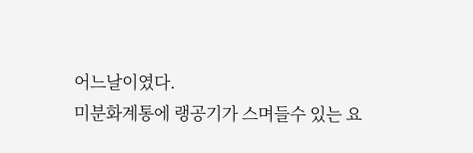어느날이였다.
미분화계통에 랭공기가 스며들수 있는 요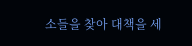소들을 찾아 대책을 세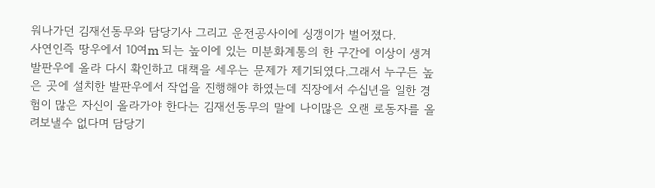워나가던 김재선동무와 담당기사 그리고 운전공사이에 싱갱이가 벌어졌다.
사연인즉 땅우에서 10여m 되는 높이에 있는 미분화계통의 한 구간에 이상이 생겨 발판우에 올라 다시 확인하고 대책을 세우는 문제가 제기되였다.그래서 누구든 높은 곳에 설치한 발판우에서 작업을 진행해야 하였는데 직장에서 수십년을 일한 경험이 많은 자신이 올라가야 한다는 김재선동무의 말에 나이많은 오랜 로동자를 올려보낼수 없다며 담당기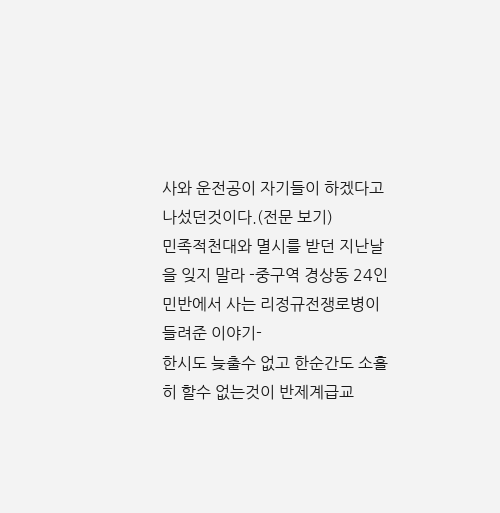사와 운전공이 자기들이 하겠다고 나섰던것이다.(전문 보기)
민족적천대와 멸시를 받던 지난날을 잊지 말라 -중구역 경상동 24인민반에서 사는 리정규전쟁로병이 들려준 이야기-
한시도 늦출수 없고 한순간도 소홀히 할수 없는것이 반제계급교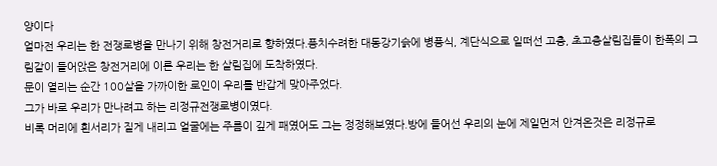양이다
얼마전 우리는 한 전쟁로병을 만나기 위해 창전거리로 향하였다.풍치수려한 대동강기슭에 병풍식, 계단식으로 일떠선 고층, 초고층살림집들이 한폭의 그림같이 들어앉은 창전거리에 이른 우리는 한 살림집에 도착하였다.
문이 열리는 순간 100살을 가까이한 로인이 우리를 반갑게 맞아주었다.
그가 바로 우리가 만나려고 하는 리정규전쟁로병이였다.
비록 머리에 흰서리가 짙게 내리고 얼굴에는 주름이 깊게 패였어도 그는 정정해보였다.방에 들어선 우리의 눈에 제일먼저 안겨온것은 리정규로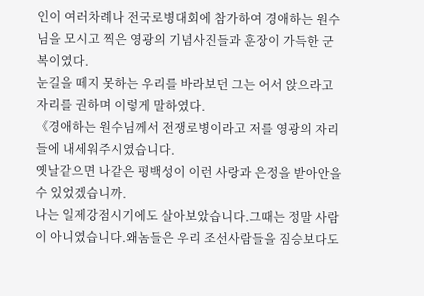인이 여러차례나 전국로병대회에 참가하여 경애하는 원수님을 모시고 찍은 영광의 기념사진들과 훈장이 가득한 군복이였다.
눈길을 떼지 못하는 우리를 바라보던 그는 어서 앉으라고 자리를 권하며 이렇게 말하였다.
《경애하는 원수님께서 전쟁로병이라고 저를 영광의 자리들에 내세워주시였습니다.
옛날같으면 나같은 평백성이 이런 사랑과 은정을 받아안을수 있었겠습니까.
나는 일제강점시기에도 살아보았습니다.그때는 정말 사람이 아니였습니다.왜놈들은 우리 조선사람들을 짐승보다도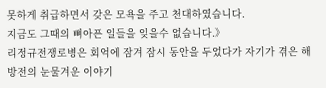못하게 취급하면서 갖은 모욕을 주고 천대하였습니다.
지금도 그때의 뼈아픈 일들을 잊을수 없습니다.》
리정규전쟁로병은 회억에 잠겨 잠시 동안을 두었다가 자기가 겪은 해방전의 눈물겨운 이야기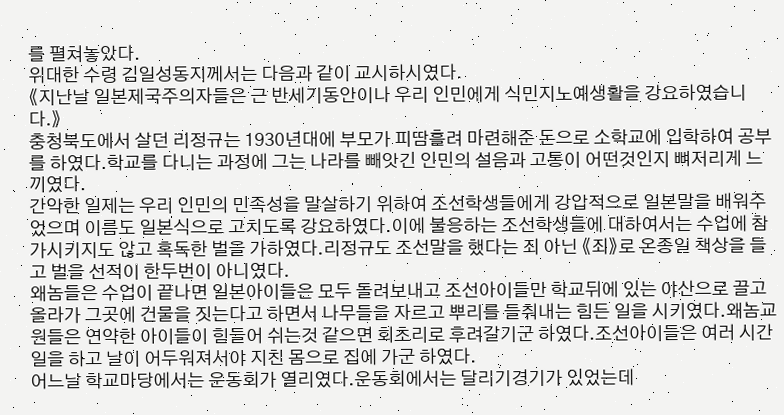를 펼쳐놓았다.
위대한 수령 김일성동지께서는 다음과 같이 교시하시였다.
《지난날 일본제국주의자들은 근 반세기동안이나 우리 인민에게 식민지노예생활을 강요하였습니다.》
충청북도에서 살던 리정규는 1930년대에 부모가 피땀흘려 마련해준 돈으로 소학교에 입학하여 공부를 하였다.학교를 다니는 과정에 그는 나라를 빼앗긴 인민의 설음과 고통이 어떤것인지 뼈저리게 느끼였다.
간악한 일제는 우리 인민의 민족성을 말살하기 위하여 조선학생들에게 강압적으로 일본말을 배워주었으며 이름도 일본식으로 고치도록 강요하였다.이에 불응하는 조선학생들에 대하여서는 수업에 참가시키지도 않고 혹독한 벌을 가하였다.리정규도 조선말을 했다는 죄 아닌 《죄》로 온종일 책상을 들고 벌을 선적이 한두번이 아니였다.
왜놈들은 수업이 끝나면 일본아이들은 모두 돌려보내고 조선아이들만 학교뒤에 있는 야산으로 끌고올라가 그곳에 건물을 짓는다고 하면서 나무들을 자르고 뿌리를 들춰내는 힘든 일을 시키였다.왜놈교원들은 연약한 아이들이 힘들어 쉬는것 같으면 회초리로 후려갈기군 하였다.조선아이들은 여러 시간 일을 하고 날이 어두워져서야 지친 몸으로 집에 가군 하였다.
어느날 학교마당에서는 운동회가 열리였다.운동회에서는 달리기경기가 있었는데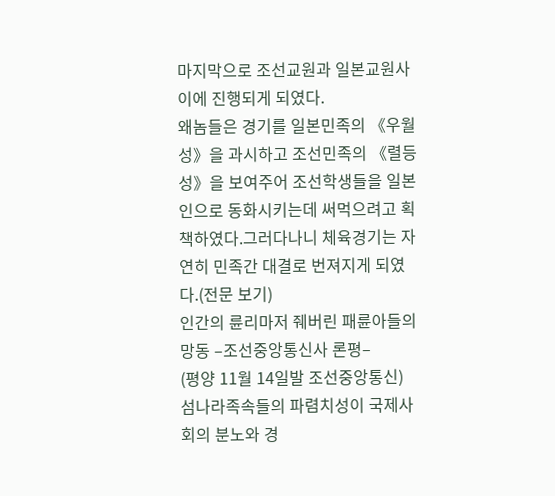마지막으로 조선교원과 일본교원사이에 진행되게 되였다.
왜놈들은 경기를 일본민족의 《우월성》을 과시하고 조선민족의 《렬등성》을 보여주어 조선학생들을 일본인으로 동화시키는데 써먹으려고 획책하였다.그러다나니 체육경기는 자연히 민족간 대결로 번져지게 되였다.(전문 보기)
인간의 륜리마저 줴버린 패륜아들의 망동 –조선중앙통신사 론평–
(평양 11월 14일발 조선중앙통신)
섬나라족속들의 파렴치성이 국제사회의 분노와 경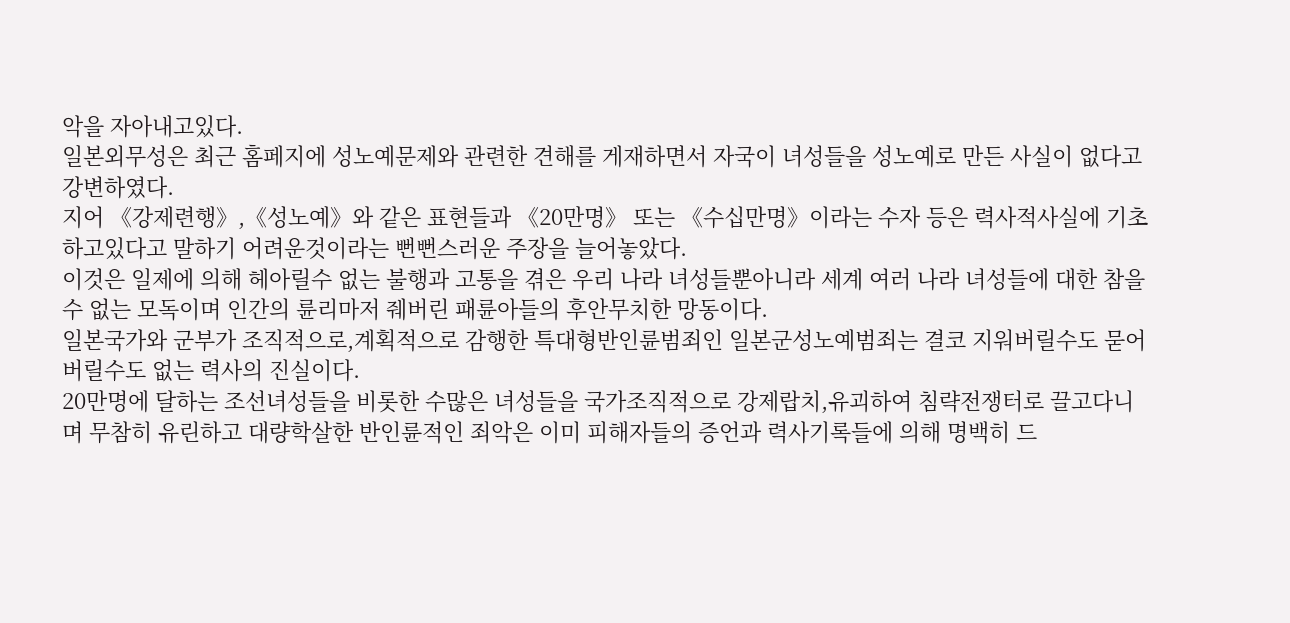악을 자아내고있다.
일본외무성은 최근 홈페지에 성노예문제와 관련한 견해를 게재하면서 자국이 녀성들을 성노예로 만든 사실이 없다고 강변하였다.
지어 《강제련행》,《성노예》와 같은 표현들과 《20만명》 또는 《수십만명》이라는 수자 등은 력사적사실에 기초하고있다고 말하기 어려운것이라는 뻔뻔스러운 주장을 늘어놓았다.
이것은 일제에 의해 헤아릴수 없는 불행과 고통을 겪은 우리 나라 녀성들뿐아니라 세계 여러 나라 녀성들에 대한 참을수 없는 모독이며 인간의 륜리마저 줴버린 패륜아들의 후안무치한 망동이다.
일본국가와 군부가 조직적으로,계획적으로 감행한 특대형반인륜범죄인 일본군성노예범죄는 결코 지워버릴수도 묻어버릴수도 없는 력사의 진실이다.
20만명에 달하는 조선녀성들을 비롯한 수많은 녀성들을 국가조직적으로 강제랍치,유괴하여 침략전쟁터로 끌고다니며 무참히 유린하고 대량학살한 반인륜적인 죄악은 이미 피해자들의 증언과 력사기록들에 의해 명백히 드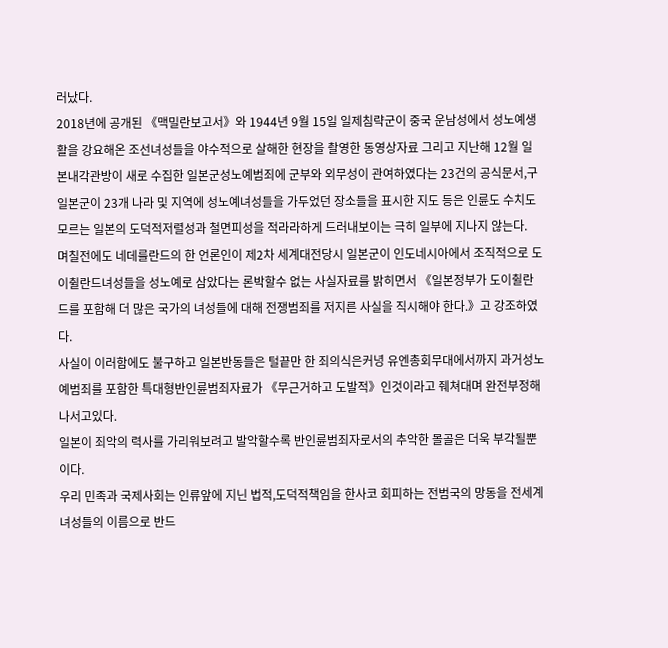러났다.
2018년에 공개된 《맥밀란보고서》와 1944년 9월 15일 일제침략군이 중국 운남성에서 성노예생활을 강요해온 조선녀성들을 야수적으로 살해한 현장을 촬영한 동영상자료 그리고 지난해 12월 일본내각관방이 새로 수집한 일본군성노예범죄에 군부와 외무성이 관여하였다는 23건의 공식문서,구일본군이 23개 나라 및 지역에 성노예녀성들을 가두었던 장소들을 표시한 지도 등은 인륜도 수치도 모르는 일본의 도덕적저렬성과 철면피성을 적라라하게 드러내보이는 극히 일부에 지나지 않는다.
며칠전에도 네데를란드의 한 언론인이 제2차 세계대전당시 일본군이 인도네시아에서 조직적으로 도이췰란드녀성들을 성노예로 삼았다는 론박할수 없는 사실자료를 밝히면서 《일본정부가 도이췰란드를 포함해 더 많은 국가의 녀성들에 대해 전쟁범죄를 저지른 사실을 직시해야 한다.》고 강조하였다.
사실이 이러함에도 불구하고 일본반동들은 털끝만 한 죄의식은커녕 유엔총회무대에서까지 과거성노예범죄를 포함한 특대형반인륜범죄자료가 《무근거하고 도발적》인것이라고 줴쳐대며 완전부정해나서고있다.
일본이 죄악의 력사를 가리워보려고 발악할수록 반인륜범죄자로서의 추악한 몰골은 더욱 부각될뿐이다.
우리 민족과 국제사회는 인류앞에 지닌 법적,도덕적책임을 한사코 회피하는 전범국의 망동을 전세계녀성들의 이름으로 반드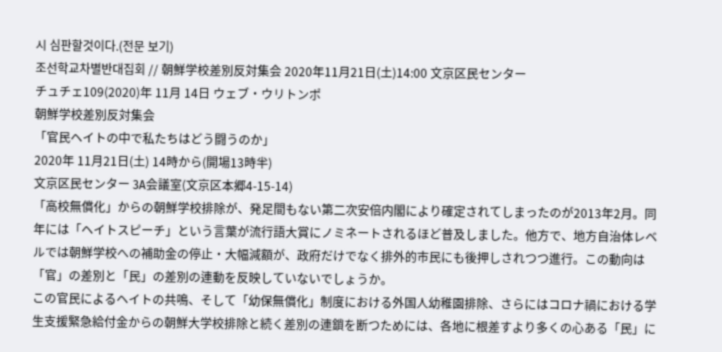시 심판할것이다.(전문 보기)
조선학교차별반대집회 // 朝鮮学校差別反対集会 2020年11月21日(土)14:00 文京区民センター
チュチェ109(2020)年 11月 14日 ウェブ・ウリトンポ
朝鮮学校差別反対集会
「官民ヘイトの中で私たちはどう闘うのか」
2020年 11月21日(土) 14時から(開場13時半)
文京区民センター 3A会議室(文京区本郷4-15-14)
「高校無償化」からの朝鮮学校排除が、発足間もない第二次安倍内閣により確定されてしまったのが2013年2月。同年には「ヘイトスピーチ」という言葉が流行語大賞にノミネートされるほど普及しました。他方で、地方自治体レベルでは朝鮮学校への補助金の停止・大幅減額が、政府だけでなく排外的市民にも後押しされつつ進行。この動向は「官」の差別と「民」の差別の連動を反映していないでしょうか。
この官民によるヘイトの共鳴、そして「幼保無償化」制度における外国人幼稚園排除、さらにはコロナ禍における学生支援緊急給付金からの朝鮮大学校排除と続く差別の連鎖を断つためには、各地に根差すより多くの心ある「民」に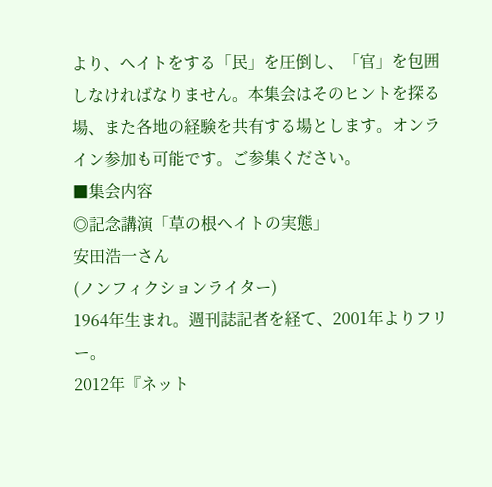より、ヘイトをする「民」を圧倒し、「官」を包囲しなければなりません。本集会はそのヒントを探る場、また各地の経験を共有する場とします。オンライン参加も可能です。ご参集ください。
■集会内容
◎記念講演「草の根ヘイトの実態」
安田浩一さん
(ノンフィクションライター)
1964年生まれ。週刊誌記者を経て、2001年よりフリー。
2012年『ネット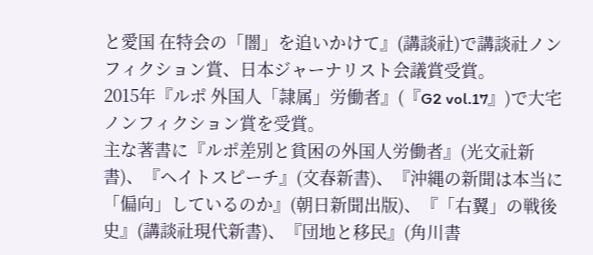と愛国 在特会の「闇」を追いかけて』(講談社)で講談社ノンフィクション賞、日本ジャーナリスト会議賞受賞。
2015年『ルポ 外国人「隷属」労働者』(『G2 vol.17』)で大宅ノンフィクション賞を受賞。
主な著書に『ルポ差別と貧困の外国人労働者』(光文社新書)、『ヘイトスピーチ』(文春新書)、『沖縄の新聞は本当に「偏向」しているのか』(朝日新聞出版)、『「右翼」の戦後史』(講談社現代新書)、『団地と移民』(角川書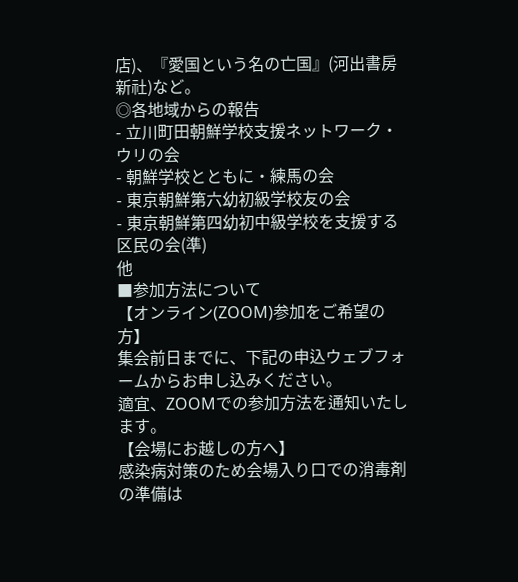店)、『愛国という名の亡国』(河出書房新社)など。
◎各地域からの報告
- 立川町田朝鮮学校支援ネットワーク・ウリの会
- 朝鮮学校とともに・練馬の会
- 東京朝鮮第六幼初級学校友の会
- 東京朝鮮第四幼初中級学校を支援する区民の会(準)
他
■参加方法について
【オンライン(ZOOM)参加をご希望の方】
集会前日までに、下記の申込ウェブフォームからお申し込みください。
適宜、ZOOMでの参加方法を通知いたします。
【会場にお越しの方へ】
感染病対策のため会場入り口での消毒剤の準備は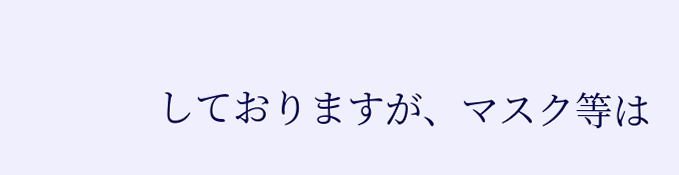しておりますが、マスク等は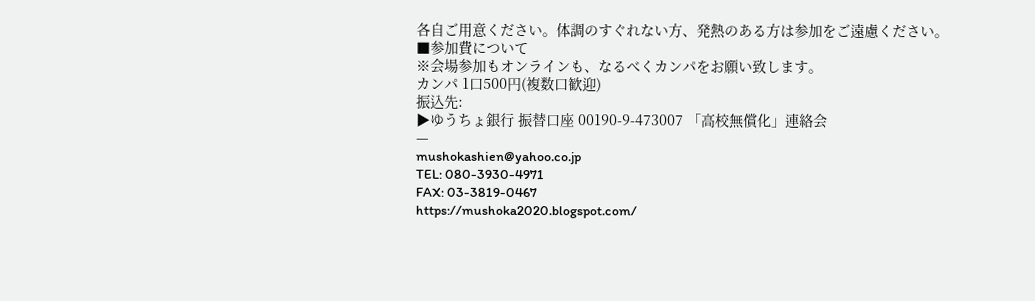各自ご用意ください。体調のすぐれない方、発熱のある方は参加をご遠慮ください。
■参加費について
※会場参加もオンラインも、なるべくカンパをお願い致します。
カンパ 1口500円(複数口歓迎)
振込先:
▶ゆうちょ銀行 振替口座 00190-9-473007 「高校無償化」連絡会
—
mushokashien@yahoo.co.jp
TEL: 080-3930-4971
FAX: 03-3819-0467
https://mushoka2020.blogspot.com/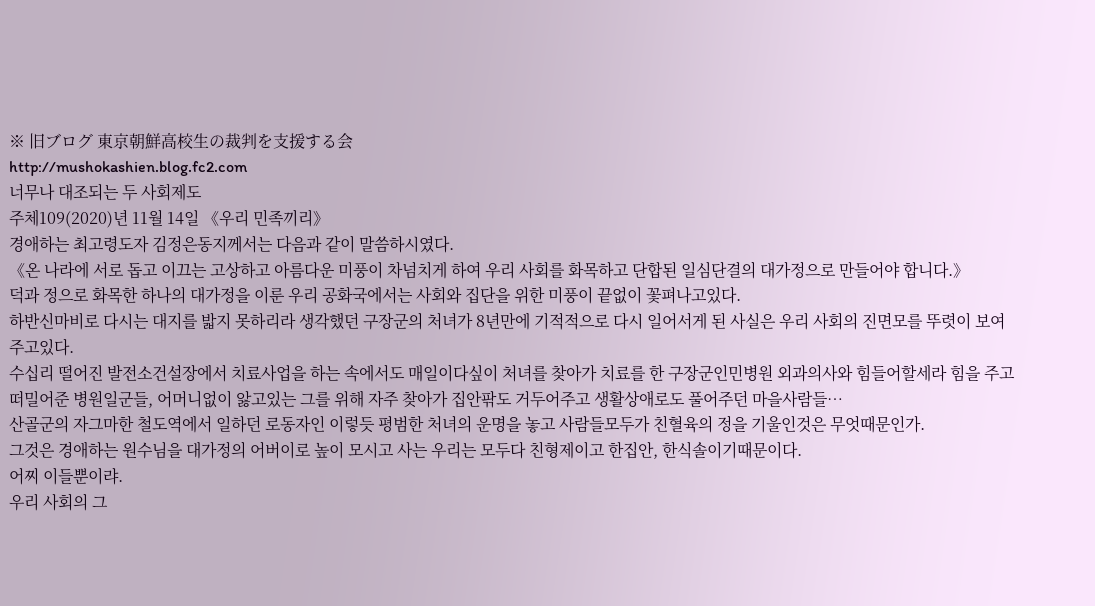※ 旧ブログ 東京朝鮮高校生の裁判を支援する会
http://mushokashien.blog.fc2.com
너무나 대조되는 두 사회제도
주체109(2020)년 11월 14일 《우리 민족끼리》
경애하는 최고령도자 김정은동지께서는 다음과 같이 말씀하시였다.
《온 나라에 서로 돕고 이끄는 고상하고 아름다운 미풍이 차넘치게 하여 우리 사회를 화목하고 단합된 일심단결의 대가정으로 만들어야 합니다.》
덕과 정으로 화목한 하나의 대가정을 이룬 우리 공화국에서는 사회와 집단을 위한 미풍이 끝없이 꽃펴나고있다.
하반신마비로 다시는 대지를 밟지 못하리라 생각했던 구장군의 처녀가 8년만에 기적적으로 다시 일어서게 된 사실은 우리 사회의 진면모를 뚜렷이 보여주고있다.
수십리 떨어진 발전소건설장에서 치료사업을 하는 속에서도 매일이다싶이 처녀를 찾아가 치료를 한 구장군인민병원 외과의사와 힘들어할세라 힘을 주고 떠밀어준 병원일군들, 어머니없이 앓고있는 그를 위해 자주 찾아가 집안팎도 거두어주고 생활상애로도 풀어주던 마을사람들…
산골군의 자그마한 철도역에서 일하던 로동자인 이렇듯 평범한 처녀의 운명을 놓고 사람들모두가 친혈육의 정을 기울인것은 무엇때문인가.
그것은 경애하는 원수님을 대가정의 어버이로 높이 모시고 사는 우리는 모두다 친형제이고 한집안, 한식솔이기때문이다.
어찌 이들뿐이랴.
우리 사회의 그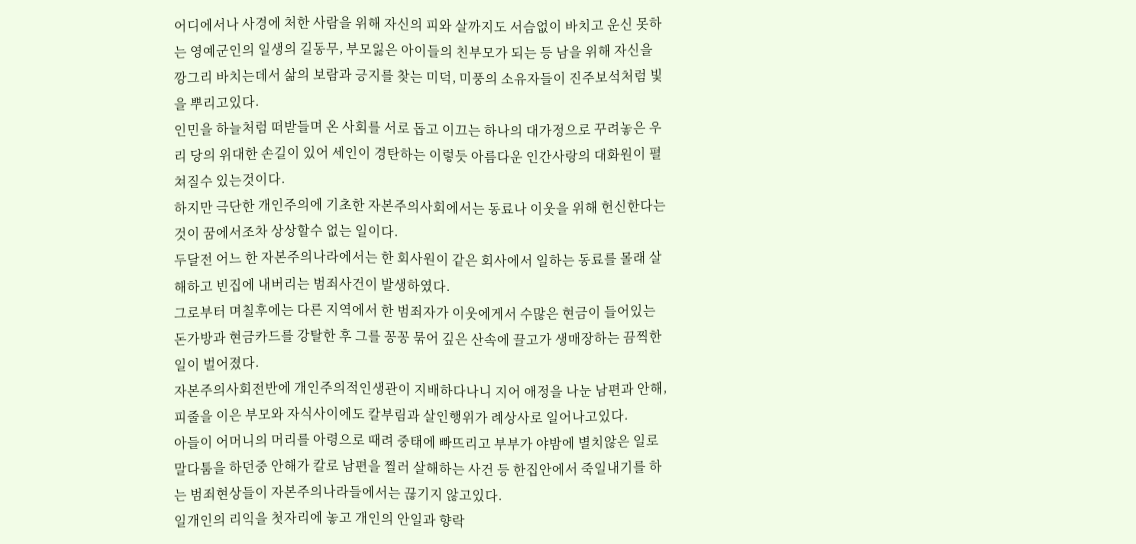어디에서나 사경에 처한 사람을 위해 자신의 피와 살까지도 서슴없이 바치고 운신 못하는 영예군인의 일생의 길동무, 부모잃은 아이들의 친부모가 되는 등 남을 위해 자신을 깡그리 바치는데서 삶의 보람과 긍지를 찾는 미덕, 미풍의 소유자들이 진주보석처럼 빛을 뿌리고있다.
인민을 하늘처럼 떠받들며 온 사회를 서로 돕고 이끄는 하나의 대가정으로 꾸려놓은 우리 당의 위대한 손길이 있어 세인이 경탄하는 이렇듯 아름다운 인간사랑의 대화원이 펼쳐질수 있는것이다.
하지만 극단한 개인주의에 기초한 자본주의사회에서는 동료나 이웃을 위해 헌신한다는것이 꿈에서조차 상상할수 없는 일이다.
두달전 어느 한 자본주의나라에서는 한 회사원이 같은 회사에서 일하는 동료를 몰래 살해하고 빈집에 내버리는 범죄사건이 발생하였다.
그로부터 며칠후에는 다른 지역에서 한 범죄자가 이웃에게서 수많은 현금이 들어있는 돈가방과 현금카드를 강탈한 후 그를 꽁꽁 묶어 깊은 산속에 끌고가 생매장하는 끔찍한 일이 벌어졌다.
자본주의사회전반에 개인주의적인생관이 지배하다나니 지어 애정을 나눈 남편과 안해, 피줄을 이은 부모와 자식사이에도 칼부림과 살인행위가 례상사로 일어나고있다.
아들이 어머니의 머리를 아령으로 때려 중태에 빠뜨리고 부부가 야밤에 별치않은 일로 말다툼을 하던중 안해가 칼로 남편을 찔러 살해하는 사건 등 한집안에서 죽일내기를 하는 범죄현상들이 자본주의나라들에서는 끊기지 않고있다.
일개인의 리익을 첫자리에 놓고 개인의 안일과 향락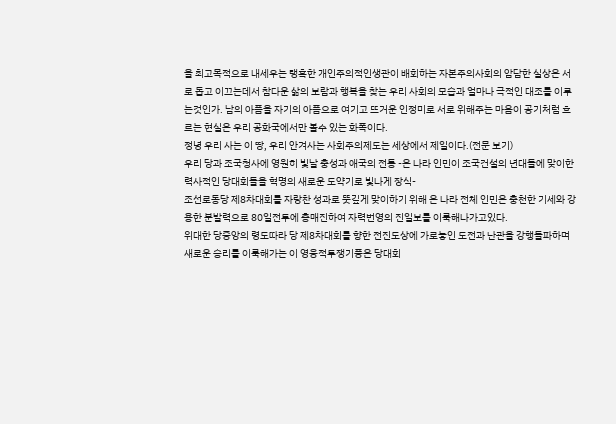을 최고목적으로 내세우는 랭혹한 개인주의적인생관이 배회하는 자본주의사회의 암담한 실상은 서로 돕고 이끄는데서 참다운 삶의 보람과 행복을 찾는 우리 사회의 모습과 얼마나 극적인 대조를 이루는것인가. 남의 아픔을 자기의 아픔으로 여기고 뜨거운 인정미로 서로 위해주는 마음이 공기처럼 흐르는 현실은 우리 공화국에서만 볼수 있는 화폭이다.
정녕 우리 사는 이 땅, 우리 안겨사는 사회주의제도는 세상에서 제일이다.(전문 보기)
우리 당과 조국청사에 영원히 빛날 충성과 애국의 전통 -온 나라 인민이 조국건설의 년대들에 맞이한 력사적인 당대회들을 혁명의 새로운 도약기로 빛나게 장식-
조선로동당 제8차대회를 자랑찬 성과로 뜻깊게 맞이하기 위해 온 나라 전체 인민은 충천한 기세와 강용한 분발력으로 80일전투에 총매진하여 자력번영의 진일보를 이룩해나가고있다.
위대한 당중앙의 령도따라 당 제8차대회를 향한 전진도상에 가로놓인 도전과 난관을 강행돌파하며 새로운 승리를 이룩해가는 이 영웅적투쟁기풍은 당대회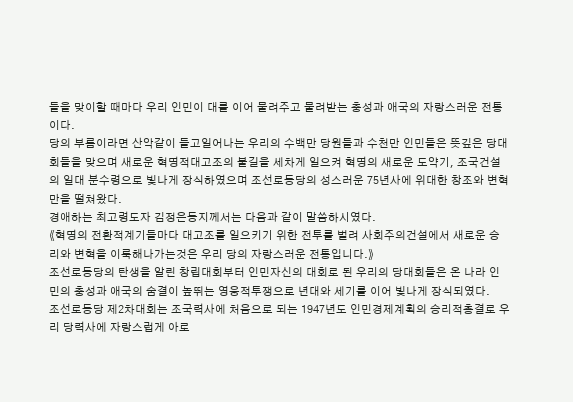들을 맞이할 때마다 우리 인민이 대를 이어 물려주고 물려받는 충성과 애국의 자랑스러운 전통이다.
당의 부름이라면 산악같이 들고일어나는 우리의 수백만 당원들과 수천만 인민들은 뜻깊은 당대회들을 맞으며 새로운 혁명적대고조의 불길을 세차게 일으켜 혁명의 새로운 도약기, 조국건설의 일대 분수령으로 빛나게 장식하였으며 조선로동당의 성스러운 75년사에 위대한 창조와 변혁만을 떨쳐왔다.
경애하는 최고령도자 김정은동지께서는 다음과 같이 말씀하시였다.
《혁명의 전환적계기들마다 대고조를 일으키기 위한 전투를 벌려 사회주의건설에서 새로운 승리와 변혁을 이룩해나가는것은 우리 당의 자랑스러운 전통입니다.》
조선로동당의 탄생을 알린 창립대회부터 인민자신의 대회로 된 우리의 당대회들은 온 나라 인민의 충성과 애국의 숨결이 높뛰는 영웅적투쟁으로 년대와 세기를 이어 빛나게 장식되였다.
조선로동당 제2차대회는 조국력사에 처음으로 되는 1947년도 인민경제계획의 승리적총결로 우리 당력사에 자랑스럽게 아로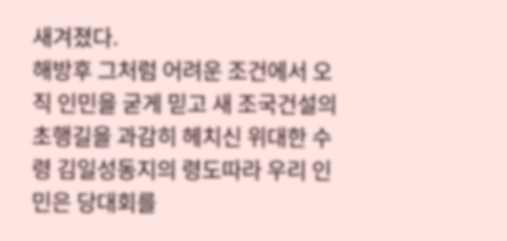새겨졌다.
해방후 그처럼 어려운 조건에서 오직 인민을 굳게 믿고 새 조국건설의 초행길을 과감히 헤치신 위대한 수령 김일성동지의 령도따라 우리 인민은 당대회를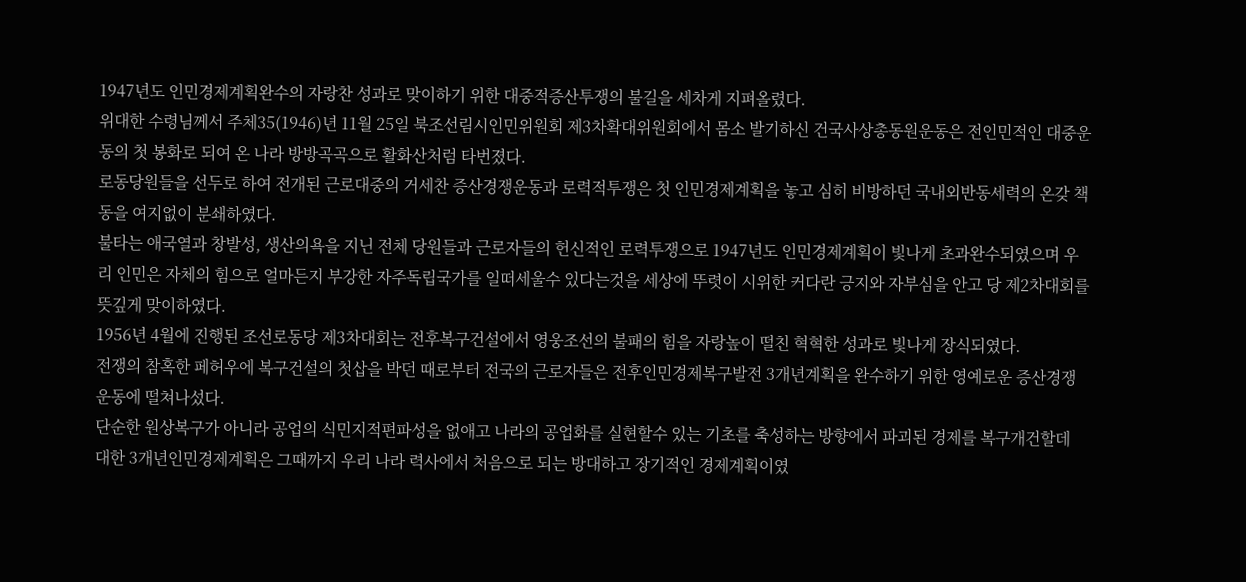1947년도 인민경제계획완수의 자랑찬 성과로 맞이하기 위한 대중적증산투쟁의 불길을 세차게 지펴올렸다.
위대한 수령님께서 주체35(1946)년 11월 25일 북조선림시인민위원회 제3차확대위원회에서 몸소 발기하신 건국사상총동원운동은 전인민적인 대중운동의 첫 봉화로 되여 온 나라 방방곡곡으로 활화산처럼 타번졌다.
로동당원들을 선두로 하여 전개된 근로대중의 거세찬 증산경쟁운동과 로력적투쟁은 첫 인민경제계획을 놓고 심히 비방하던 국내외반동세력의 온갖 책동을 여지없이 분쇄하였다.
불타는 애국열과 창발성, 생산의욕을 지닌 전체 당원들과 근로자들의 헌신적인 로력투쟁으로 1947년도 인민경제계획이 빛나게 초과완수되였으며 우리 인민은 자체의 힘으로 얼마든지 부강한 자주독립국가를 일떠세울수 있다는것을 세상에 뚜렷이 시위한 커다란 긍지와 자부심을 안고 당 제2차대회를 뜻깊게 맞이하였다.
1956년 4월에 진행된 조선로동당 제3차대회는 전후복구건설에서 영웅조선의 불패의 힘을 자랑높이 떨친 혁혁한 성과로 빛나게 장식되였다.
전쟁의 참혹한 페허우에 복구건설의 첫삽을 박던 때로부터 전국의 근로자들은 전후인민경제복구발전 3개년계획을 완수하기 위한 영예로운 증산경쟁운동에 떨쳐나섰다.
단순한 원상복구가 아니라 공업의 식민지적편파성을 없애고 나라의 공업화를 실현할수 있는 기초를 축성하는 방향에서 파괴된 경제를 복구개건할데 대한 3개년인민경제계획은 그때까지 우리 나라 력사에서 처음으로 되는 방대하고 장기적인 경제계획이였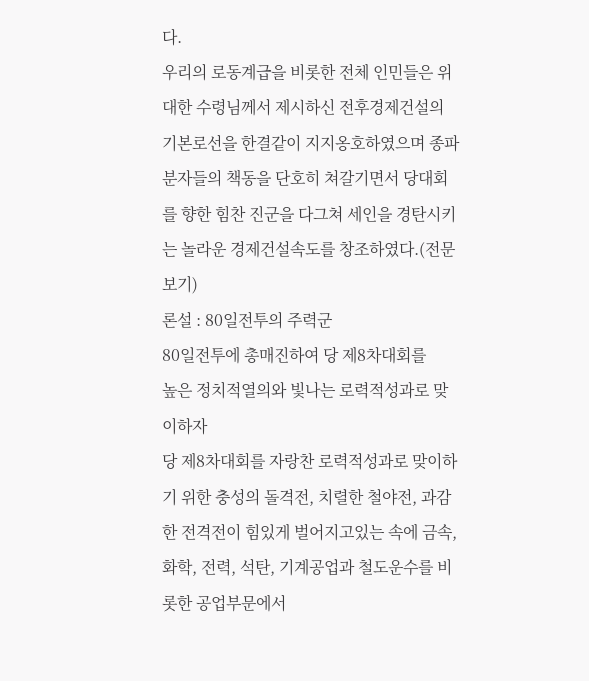다.
우리의 로동계급을 비롯한 전체 인민들은 위대한 수령님께서 제시하신 전후경제건설의 기본로선을 한결같이 지지옹호하였으며 종파분자들의 책동을 단호히 쳐갈기면서 당대회를 향한 힘찬 진군을 다그쳐 세인을 경탄시키는 놀라운 경제건설속도를 창조하였다.(전문 보기)
론설 : 80일전투의 주력군
80일전투에 총매진하여 당 제8차대회를
높은 정치적열의와 빛나는 로력적성과로 맞이하자
당 제8차대회를 자랑찬 로력적성과로 맞이하기 위한 충성의 돌격전, 치렬한 철야전, 과감한 전격전이 힘있게 벌어지고있는 속에 금속, 화학, 전력, 석탄, 기계공업과 철도운수를 비롯한 공업부문에서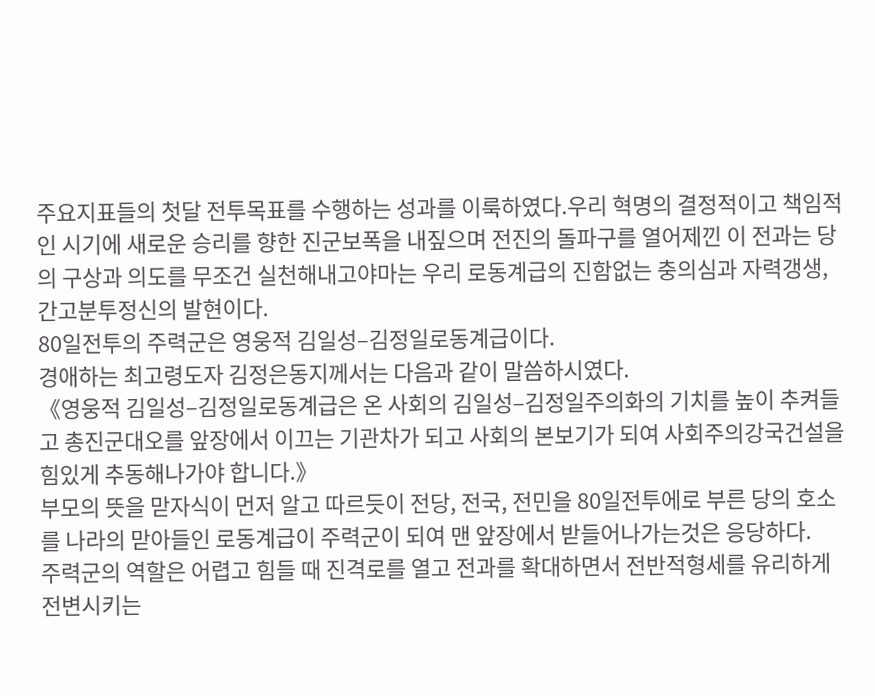주요지표들의 첫달 전투목표를 수행하는 성과를 이룩하였다.우리 혁명의 결정적이고 책임적인 시기에 새로운 승리를 향한 진군보폭을 내짚으며 전진의 돌파구를 열어제낀 이 전과는 당의 구상과 의도를 무조건 실천해내고야마는 우리 로동계급의 진함없는 충의심과 자력갱생, 간고분투정신의 발현이다.
80일전투의 주력군은 영웅적 김일성–김정일로동계급이다.
경애하는 최고령도자 김정은동지께서는 다음과 같이 말씀하시였다.
《영웅적 김일성–김정일로동계급은 온 사회의 김일성–김정일주의화의 기치를 높이 추켜들고 총진군대오를 앞장에서 이끄는 기관차가 되고 사회의 본보기가 되여 사회주의강국건설을 힘있게 추동해나가야 합니다.》
부모의 뜻을 맏자식이 먼저 알고 따르듯이 전당, 전국, 전민을 80일전투에로 부른 당의 호소를 나라의 맏아들인 로동계급이 주력군이 되여 맨 앞장에서 받들어나가는것은 응당하다.
주력군의 역할은 어렵고 힘들 때 진격로를 열고 전과를 확대하면서 전반적형세를 유리하게 전변시키는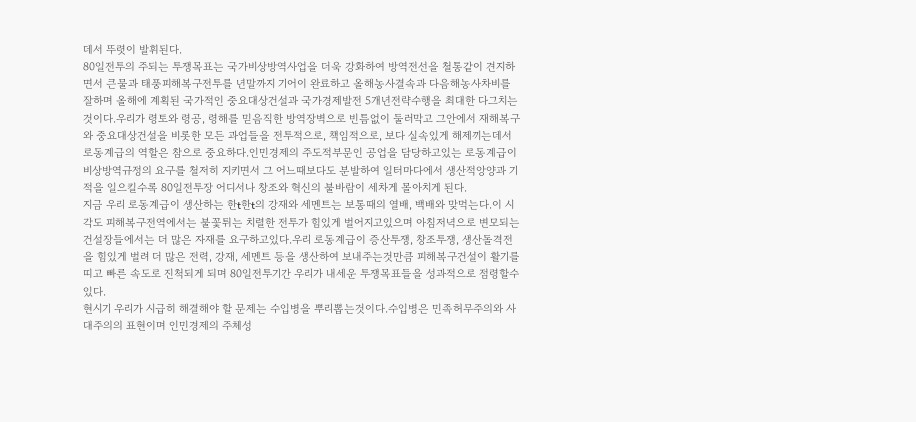데서 뚜렷이 발휘된다.
80일전투의 주되는 투쟁목표는 국가비상방역사업을 더욱 강화하여 방역전선을 철통같이 견지하면서 큰물과 태풍피해복구전투를 년말까지 기어이 완료하고 올해농사결속과 다음해농사차비를 잘하며 올해에 계획된 국가적인 중요대상건설과 국가경제발전 5개년전략수행을 최대한 다그치는것이다.우리가 령토와 령공, 령해를 믿음직한 방역장벽으로 빈틈없이 둘러막고 그안에서 재해복구와 중요대상건설을 비롯한 모든 과업들을 전투적으로, 책임적으로, 보다 실속있게 해제끼는데서 로동계급의 역할은 참으로 중요하다.인민경제의 주도적부문인 공업을 담당하고있는 로동계급이 비상방역규정의 요구를 철저히 지키면서 그 어느때보다도 분발하여 일터마다에서 생산적앙양과 기적을 일으킬수록 80일전투장 어디서나 창조와 혁신의 불바람이 세차게 몰아치게 된다.
지금 우리 로동계급이 생산하는 한t한t의 강재와 세멘트는 보통때의 열배, 백배와 맞먹는다.이 시각도 피해복구전역에서는 불꽃튀는 치렬한 전투가 힘있게 벌어지고있으며 아침저녁으로 변모되는 건설장들에서는 더 많은 자재를 요구하고있다.우리 로동계급이 증산투쟁, 창조투쟁, 생산돌격전을 힘있게 벌려 더 많은 전력, 강재, 세멘트 등을 생산하여 보내주는것만큼 피해복구건설이 활기를 띠고 빠른 속도로 진척되게 되며 80일전투기간 우리가 내세운 투쟁목표들을 성과적으로 점령할수 있다.
현시기 우리가 시급히 해결해야 할 문제는 수입병을 뿌리뽑는것이다.수입병은 민족허무주의와 사대주의의 표현이며 인민경제의 주체성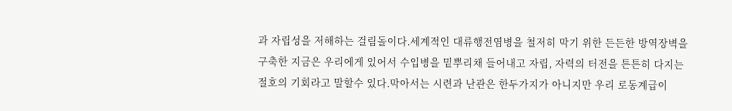과 자립성을 저해하는 걸림돌이다.세계적인 대류행전염병을 철저히 막기 위한 든든한 방역장벽을 구축한 지금은 우리에게 있어서 수입병을 밑뿌리채 들어내고 자립, 자력의 터전을 튼튼히 다지는 절호의 기회라고 말할수 있다.막아서는 시련과 난관은 한두가지가 아니지만 우리 로동계급이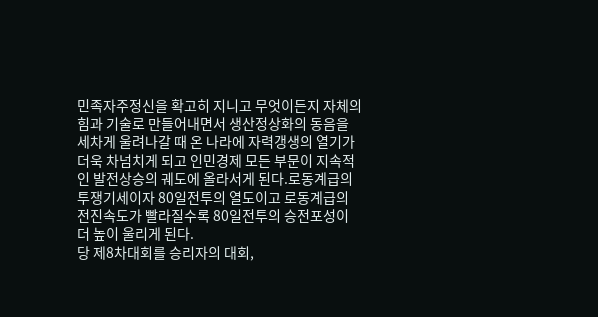민족자주정신을 확고히 지니고 무엇이든지 자체의 힘과 기술로 만들어내면서 생산정상화의 동음을 세차게 울려나갈 때 온 나라에 자력갱생의 열기가 더욱 차넘치게 되고 인민경제 모든 부문이 지속적인 발전상승의 궤도에 올라서게 된다.로동계급의 투쟁기세이자 80일전투의 열도이고 로동계급의 전진속도가 빨라질수록 80일전투의 승전포성이 더 높이 울리게 된다.
당 제8차대회를 승리자의 대회,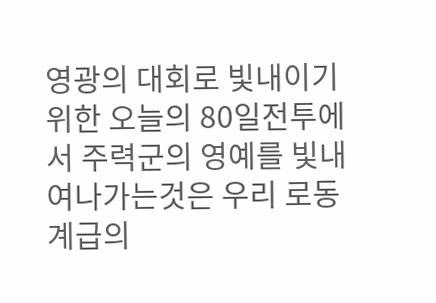영광의 대회로 빛내이기 위한 오늘의 80일전투에서 주력군의 영예를 빛내여나가는것은 우리 로동계급의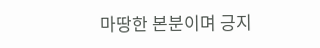마땅한 본분이며 긍지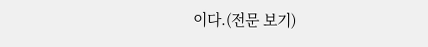이다.(전문 보기)